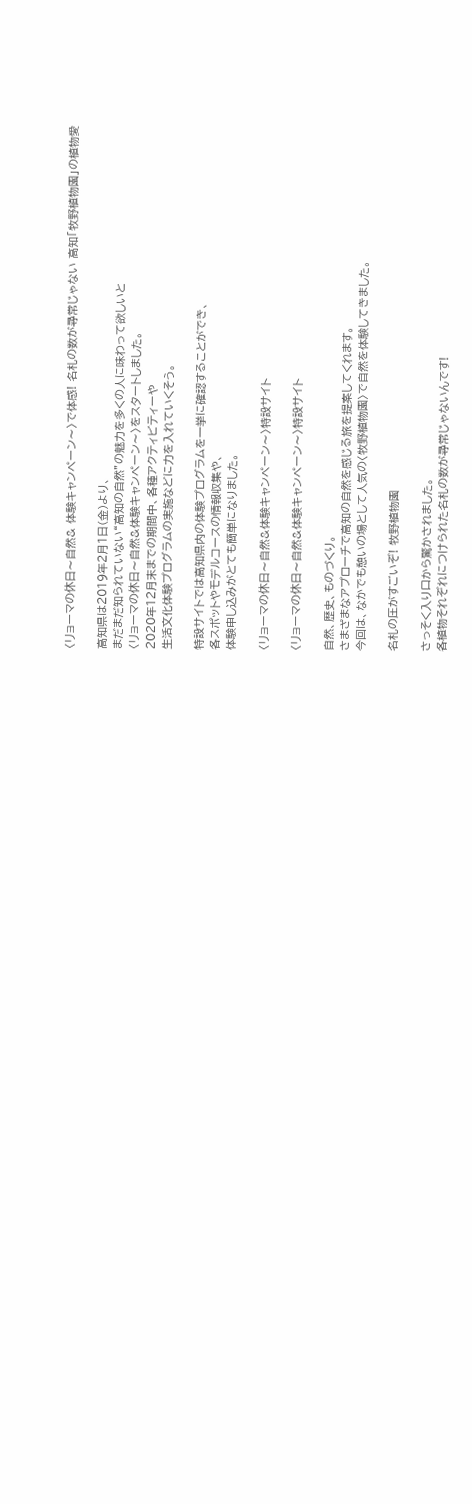〈リョーマの休日〜自然& 体験キャンペーン〜〉で体感! 名札の数が尋常じゃない 高知「牧野植物園」の植物愛

高知県は2019年2月1日(金)より、
まだまだ知られていない“高知の自然”の魅力を多くの人に味わって欲しいと
〈リョーマの休日〜自然&体験キャンペーン〜〉をスタートしました。
2020年12月末までの期間中、各種アクティビティーや
生活文化体験プログラムの実施などに力を入れていくそう。

特設サイトでは高知県内の体験プログラムを一挙に確認することができ、
各スポットやモデルコースの情報収集や、
体験申し込みがとても簡単になりました。

〈リョーマの休日〜自然&体験キャンペーン〜〉特設サイト

〈リョーマの休日〜自然&体験キャンペーン〜〉特設サイト

自然、歴史、ものづくり。
さまざまなアプローチで高知の自然を感じる旅を提案してくれます。
今回は、なかでも憩いの場として人気の〈牧野植物園〉で自然を体験してきました。

名札の圧がすごいぞ! 牧野植物園

さっそく入り口から驚かされました。
各植物それぞれにつけられた名札の数が尋常じゃないんです!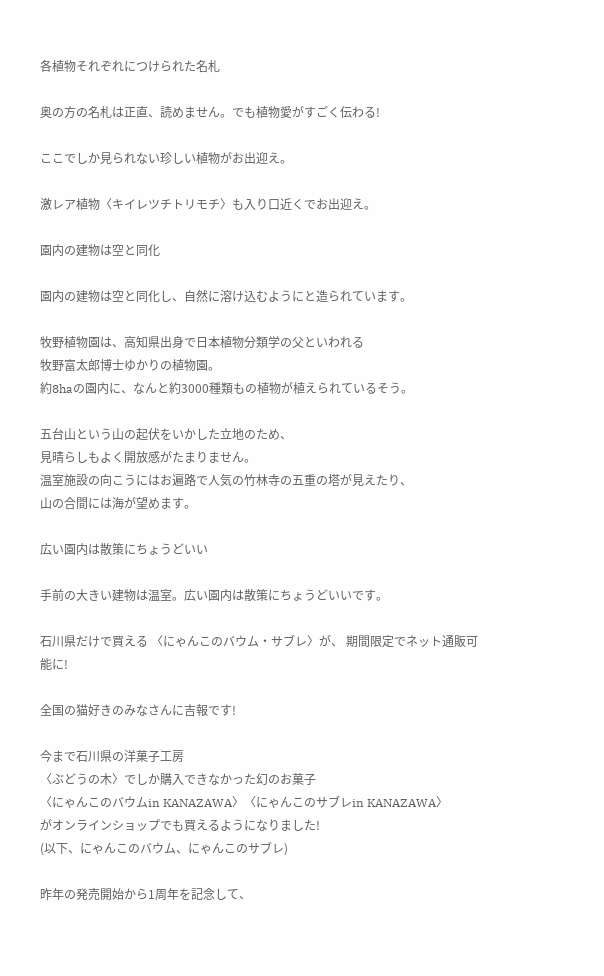各植物それぞれにつけられた名札

奥の方の名札は正直、読めません。でも植物愛がすごく伝わる!

ここでしか見られない珍しい植物がお出迎え。

激レア植物〈キイレツチトリモチ〉も入り口近くでお出迎え。

園内の建物は空と同化

園内の建物は空と同化し、自然に溶け込むようにと造られています。

牧野植物園は、高知県出身で日本植物分類学の父といわれる
牧野富太郎博士ゆかりの植物園。
約8haの園内に、なんと約3000種類もの植物が植えられているそう。

五台山という山の起伏をいかした立地のため、
見晴らしもよく開放感がたまりません。
温室施設の向こうにはお遍路で人気の竹林寺の五重の塔が見えたり、
山の合間には海が望めます。

広い園内は散策にちょうどいい

手前の大きい建物は温室。広い園内は散策にちょうどいいです。

石川県だけで買える 〈にゃんこのバウム・サブレ〉が、 期間限定でネット通販可能に!

全国の猫好きのみなさんに吉報です!

今まで石川県の洋菓子工房
〈ぶどうの木〉でしか購入できなかった幻のお菓子
〈にゃんこのバウムin KANAZAWA〉〈にゃんこのサブレin KANAZAWA〉
がオンラインショップでも買えるようになりました!
(以下、にゃんこのバウム、にゃんこのサブレ)

昨年の発売開始から1周年を記念して、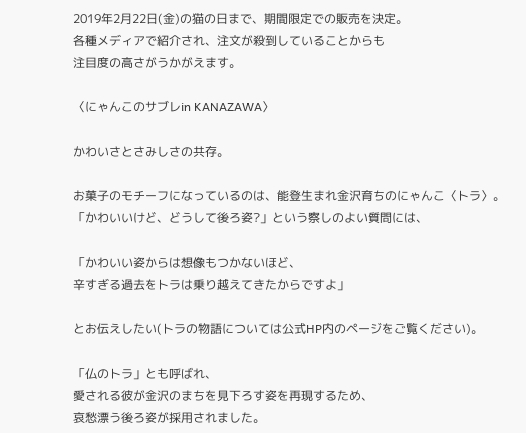2019年2月22日(金)の猫の日まで、期間限定での販売を決定。
各種メディアで紹介され、注文が殺到していることからも
注目度の高さがうかがえます。

〈にゃんこのサブレin KANAZAWA〉

かわいさとさみしさの共存。

お菓子のモチーフになっているのは、能登生まれ金沢育ちのにゃんこ〈トラ〉。
「かわいいけど、どうして後ろ姿?」という察しのよい質問には、

「かわいい姿からは想像もつかないほど、
辛すぎる過去をトラは乗り越えてきたからですよ」

とお伝えしたい(トラの物語については公式HP内のページをご覧ください)。

「仏のトラ」とも呼ばれ、
愛される彼が金沢のまちを見下ろす姿を再現するため、
哀愁漂う後ろ姿が採用されました。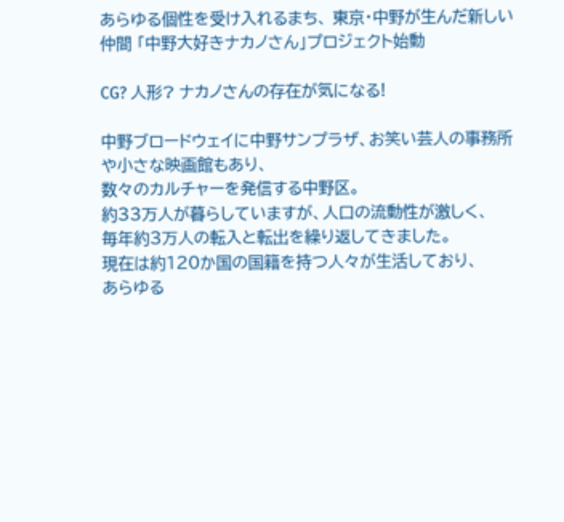あらゆる個性を受け入れるまち、 東京・中野が生んだ新しい仲間 「中野大好きナカノさん」プロジェクト始動

CG? 人形? ナカノさんの存在が気になる!

中野ブロードウェイに中野サンプラザ、お笑い芸人の事務所や小さな映画館もあり、
数々のカルチャーを発信する中野区。
約33万人が暮らしていますが、人口の流動性が激しく、
毎年約3万人の転入と転出を繰り返してきました。
現在は約120か国の国籍を持つ人々が生活しており、
あらゆる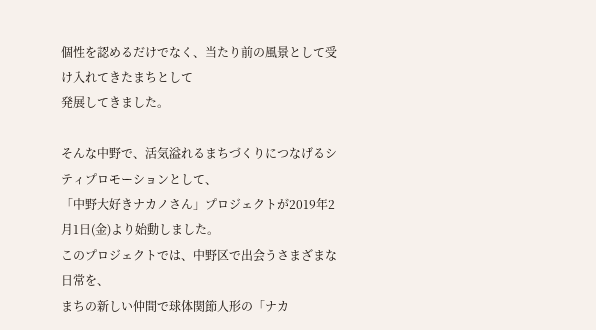個性を認めるだけでなく、当たり前の風景として受け入れてきたまちとして
発展してきました。

そんな中野で、活気溢れるまちづくりにつなげるシティプロモーションとして、
「中野大好きナカノさん」プロジェクトが2019年2月1日(金)より始動しました。
このプロジェクトでは、中野区で出会うさまざまな日常を、
まちの新しい仲間で球体関節人形の「ナカ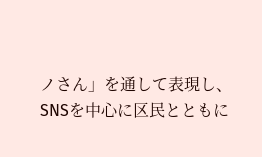ノさん」を通して表現し、
SNSを中心に区民とともに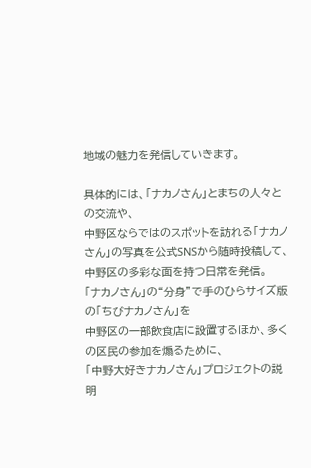地域の魅力を発信していきます。

具体的には、「ナカノさん」とまちの人々との交流や、
中野区ならではのスポットを訪れる「ナカノさん」の写真を公式SNSから随時投稿して、
中野区の多彩な面を持つ日常を発信。
「ナカノさん」の“分身”で手のひらサイズ版の「ちびナカノさん」を
中野区の一部飲食店に設置するほか、多くの区民の参加を煽るために、
「中野大好きナカノさん」プロジェクトの説明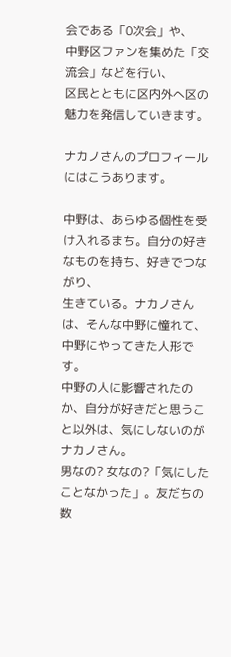会である「0次会」や、
中野区ファンを集めた「交流会」などを行い、
区民とともに区内外へ区の魅力を発信していきます。

ナカノさんのプロフィールにはこうあります。

中野は、あらゆる個性を受け入れるまち。自分の好きなものを持ち、好きでつながり、
生きている。ナカノさんは、そんな中野に憧れて、中野にやってきた人形です。
中野の人に影響されたのか、自分が好きだと思うこと以外は、気にしないのがナカノさん。
男なの? 女なの?「気にしたことなかった」。友だちの数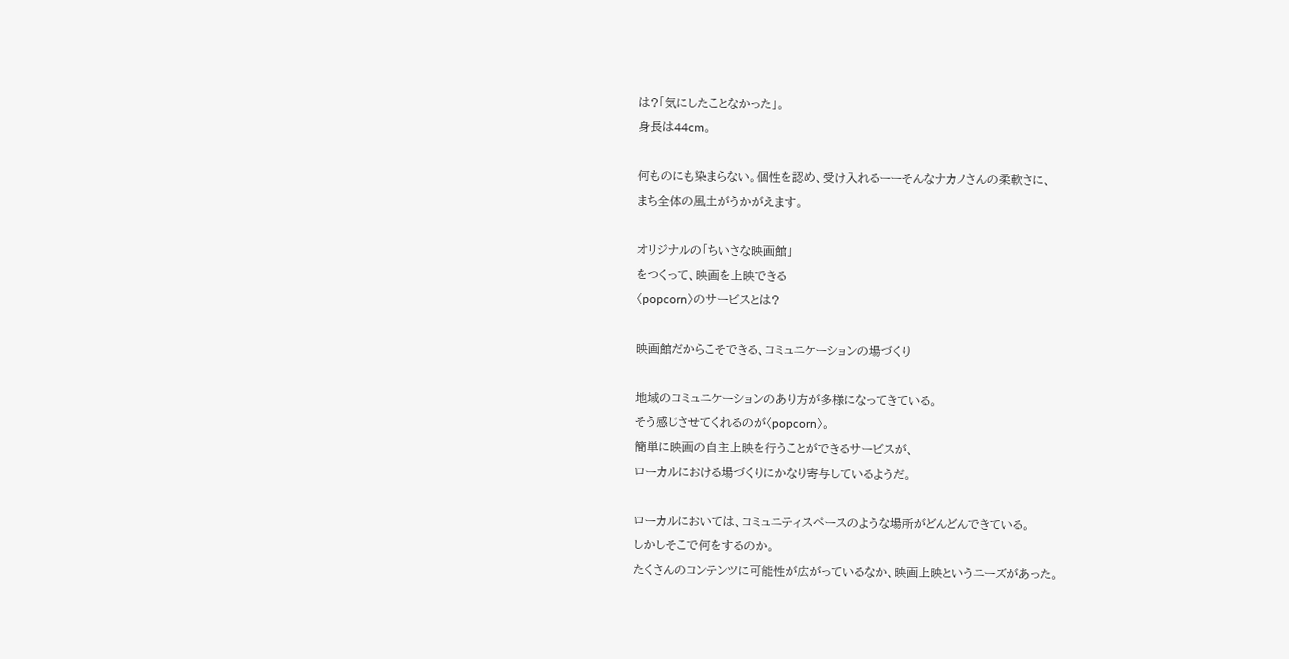は?「気にしたことなかった」。
身長は44cm。

何ものにも染まらない。個性を認め、受け入れるーーそんなナカノさんの柔軟さに、
まち全体の風土がうかがえます。

オリジナルの「ちいさな映画館」
をつくって、映画を上映できる
〈popcorn〉のサービスとは?

映画館だからこそできる、コミュニケーションの場づくり

地域のコミュニケーションのあり方が多様になってきている。
そう感じさせてくれるのが〈popcorn〉。
簡単に映画の自主上映を行うことができるサービスが、
ローカルにおける場づくりにかなり寄与しているようだ。

ローカルにおいては、コミュニティスペースのような場所がどんどんできている。
しかしそこで何をするのか。
たくさんのコンテンツに可能性が広がっているなか、映画上映というニーズがあった。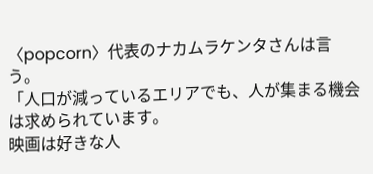〈popcorn〉代表のナカムラケンタさんは言う。
「人口が減っているエリアでも、人が集まる機会は求められています。
映画は好きな人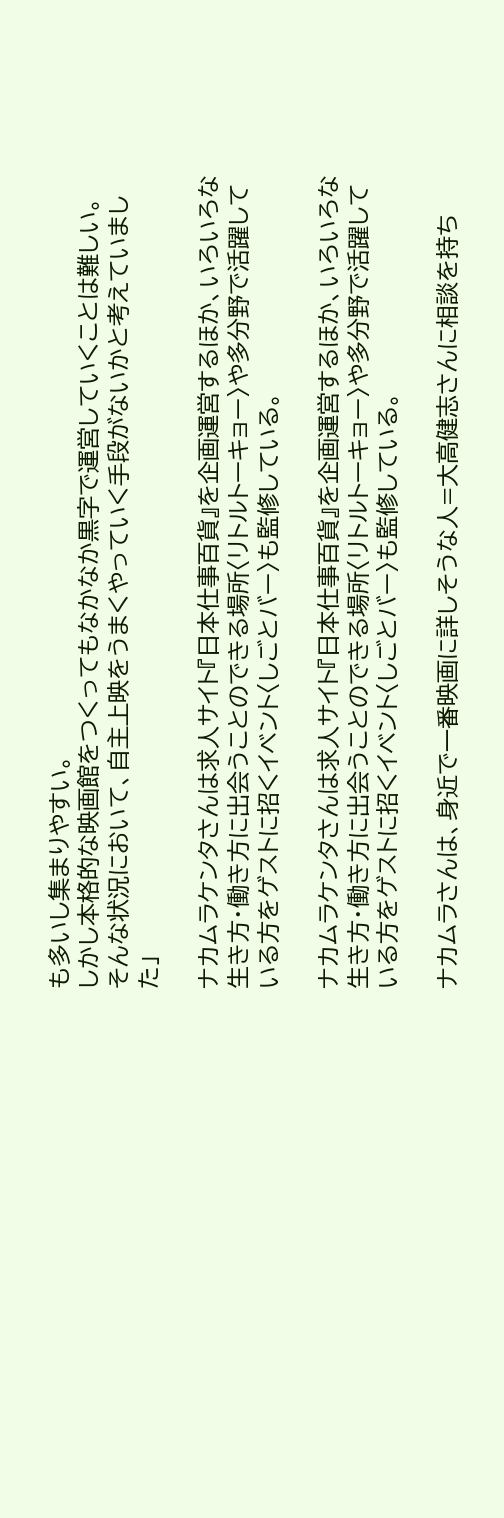も多いし集まりやすい。
しかし本格的な映画館をつくってもなかなか黒字で運営していくことは難しい。
そんな状況において、自主上映をうまくやっていく手段がないかと考えていました」

ナカムラケンタさんは求人サイト『日本仕事百貨』を企画運営するほか、いろいろな生き方・働き方に出会うことのできる場所〈リトルトーキョー〉や多分野で活躍している方をゲストに招くイベント〈しごとバー〉も監修している。

ナカムラケンタさんは求人サイト『日本仕事百貨』を企画運営するほか、いろいろな生き方・働き方に出会うことのできる場所〈リトルトーキョー〉や多分野で活躍している方をゲストに招くイベント〈しごとバー〉も監修している。

ナカムラさんは、身近で一番映画に詳しそうな人=大高健志さんに相談を持ち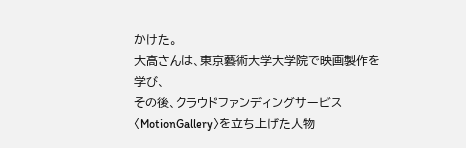かけた。
大高さんは、東京藝術大学大学院で映画製作を学び、
その後、クラウドファンディングサービス〈MotionGallery〉を立ち上げた人物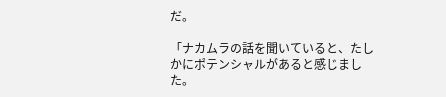だ。

「ナカムラの話を聞いていると、たしかにポテンシャルがあると感じました。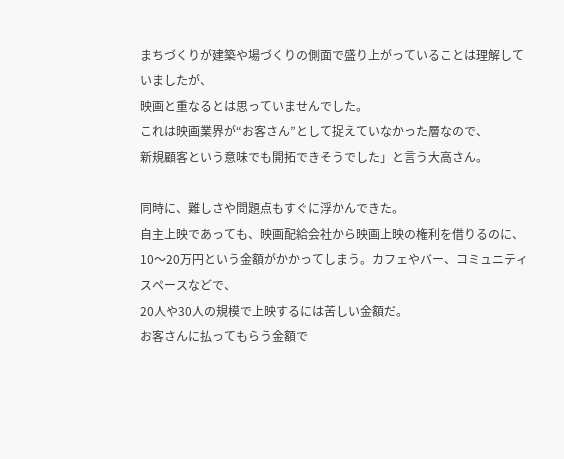まちづくりが建築や場づくりの側面で盛り上がっていることは理解していましたが、
映画と重なるとは思っていませんでした。
これは映画業界が“お客さん”として捉えていなかった層なので、
新規顧客という意味でも開拓できそうでした」と言う大高さん。

同時に、難しさや問題点もすぐに浮かんできた。
自主上映であっても、映画配給会社から映画上映の権利を借りるのに、
10〜20万円という金額がかかってしまう。カフェやバー、コミュニティスペースなどで、
20人や30人の規模で上映するには苦しい金額だ。
お客さんに払ってもらう金額で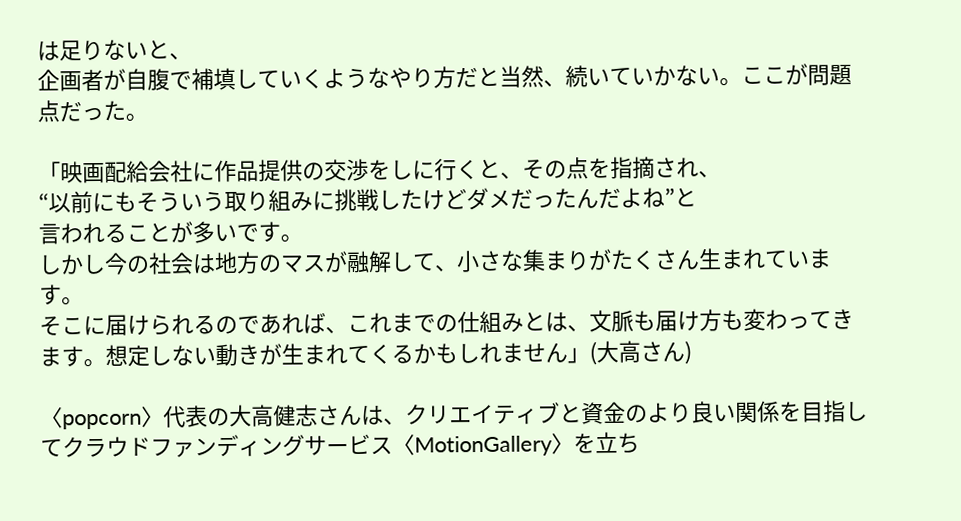は足りないと、
企画者が自腹で補填していくようなやり方だと当然、続いていかない。ここが問題点だった。

「映画配給会社に作品提供の交渉をしに行くと、その点を指摘され、
“以前にもそういう取り組みに挑戦したけどダメだったんだよね”と
言われることが多いです。
しかし今の社会は地方のマスが融解して、小さな集まりがたくさん生まれています。
そこに届けられるのであれば、これまでの仕組みとは、文脈も届け方も変わってきます。想定しない動きが生まれてくるかもしれません」(大高さん)

〈popcorn〉代表の大高健志さんは、クリエイティブと資金のより良い関係を目指してクラウドファンディングサービス〈MotionGallery〉を立ち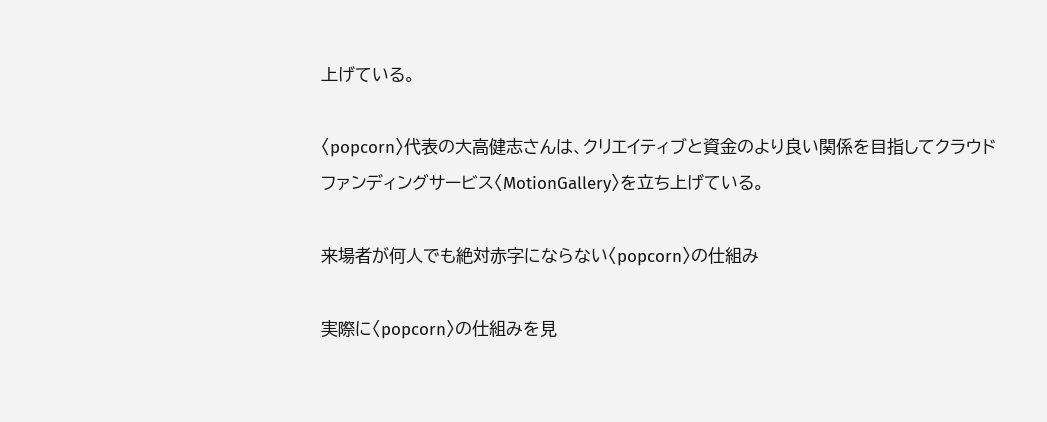上げている。

〈popcorn〉代表の大高健志さんは、クリエイティブと資金のより良い関係を目指してクラウドファンディングサービス〈MotionGallery〉を立ち上げている。

来場者が何人でも絶対赤字にならない〈popcorn〉の仕組み

実際に〈popcorn〉の仕組みを見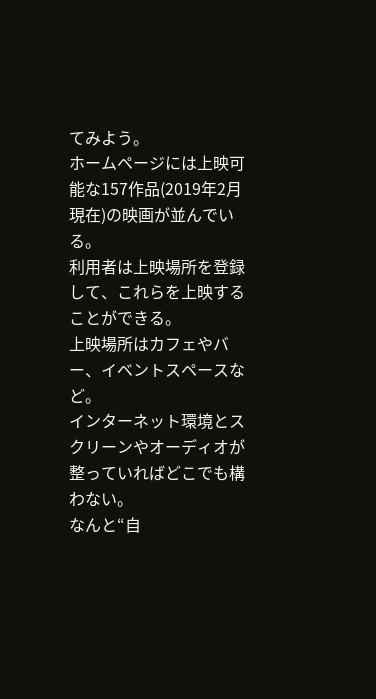てみよう。
ホームページには上映可能な157作品(2019年2月現在)の映画が並んでいる。
利用者は上映場所を登録して、これらを上映することができる。
上映場所はカフェやバー、イベントスペースなど。
インターネット環境とスクリーンやオーディオが整っていればどこでも構わない。
なんと“自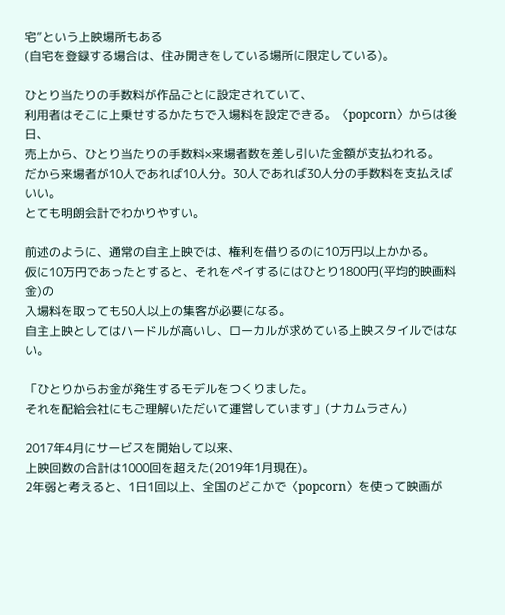宅”という上映場所もある
(自宅を登録する場合は、住み開きをしている場所に限定している)。

ひとり当たりの手数料が作品ごとに設定されていて、
利用者はそこに上乗せするかたちで入場料を設定できる。〈popcorn〉からは後日、
売上から、ひとり当たりの手数料×来場者数を差し引いた金額が支払われる。
だから来場者が10人であれば10人分。30人であれば30人分の手数料を支払えばいい。
とても明朗会計でわかりやすい。

前述のように、通常の自主上映では、権利を借りるのに10万円以上かかる。
仮に10万円であったとすると、それをペイするにはひとり1800円(平均的映画料金)の
入場料を取っても50人以上の集客が必要になる。
自主上映としてはハードルが高いし、ローカルが求めている上映スタイルではない。

「ひとりからお金が発生するモデルをつくりました。
それを配給会社にもご理解いただいて運営しています」(ナカムラさん)

2017年4月にサービスを開始して以来、
上映回数の合計は1000回を超えた(2019年1月現在)。
2年弱と考えると、1日1回以上、全国のどこかで〈popcorn〉を使って映画が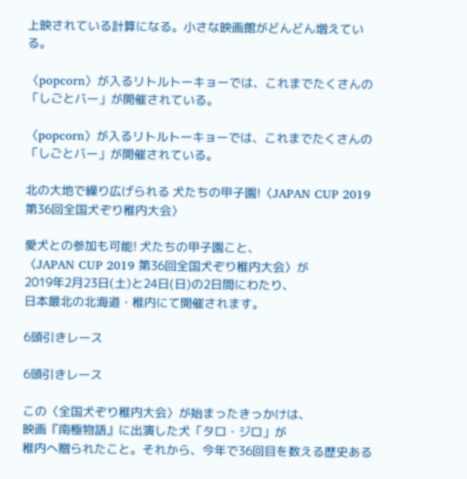上映されている計算になる。小さな映画館がどんどん増えている。

〈popcorn〉が入るリトルトーキョーでは、これまでたくさんの「しごとバー」が開催されている。

〈popcorn〉が入るリトルトーキョーでは、これまでたくさんの「しごとバー」が開催されている。

北の大地で繰り広げられる 犬たちの甲子園!〈JAPAN CUP 2019 第36回全国犬ぞり稚内大会〉

愛犬との参加も可能! 犬たちの甲子園こと、
〈JAPAN CUP 2019 第36回全国犬ぞり稚内大会〉が
2019年2月23日(土)と24日(日)の2日間にわたり、
日本最北の北海道・稚内にて開催されます。

6頭引きレース

6頭引きレース

この〈全国犬ぞり稚内大会〉が始まったきっかけは、
映画『南極物語』に出演した犬「タロ・ジロ」が
稚内へ贈られたこと。それから、今年で36回目を数える歴史ある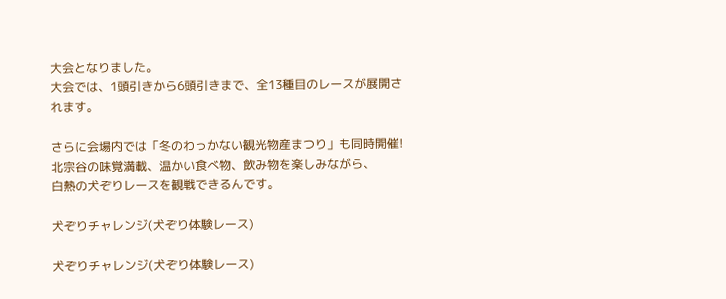大会となりました。
大会では、1頭引きから6頭引きまで、全13種目のレースが展開されます。

さらに会場内では「冬のわっかない観光物産まつり」も同時開催!
北宗谷の味覚満載、温かい食べ物、飲み物を楽しみながら、
白熱の犬ぞりレースを観戦できるんです。

犬ぞりチャレンジ(犬ぞり体験レース)

犬ぞりチャレンジ(犬ぞり体験レース)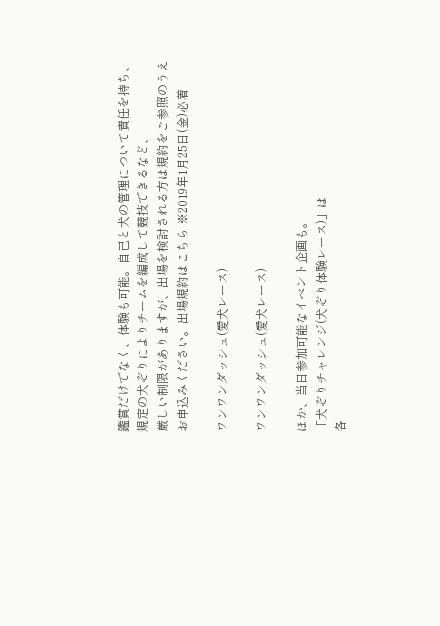鑑賞だけでなく、体験も可能。自己と犬の管理について責任を持ち、
規定の犬ぞりによりチームを編成して競技できるなど、
厳しい制限がありますが、出場を検討される方は規約をご参照のうえ
お申込みください。出場規約はこちら ※2019年1月25日(金)必着

ワンワンダッシュ(愛犬レース)

ワンワンダッシュ(愛犬レース)

ほか、当日参加可能なイベント企画も。
「犬ぞりチャレンジ(犬ぞり体験レース)」は
各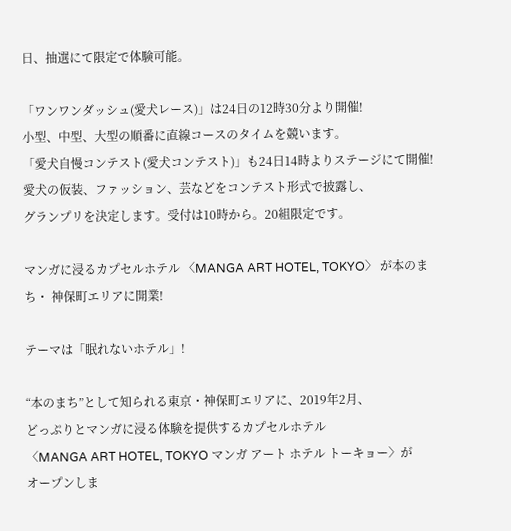日、抽選にて限定で体験可能。

「ワンワンダッシュ(愛犬レース)」は24日の12時30分より開催!
小型、中型、大型の順番に直線コースのタイムを競います。
「愛犬自慢コンテスト(愛犬コンテスト)」も24日14時よりステージにて開催!
愛犬の仮装、ファッション、芸などをコンテスト形式で披露し、
グランプリを決定します。受付は10時から。20組限定です。

マンガに浸るカプセルホテル 〈MANGA ART HOTEL, TOKYO〉 が本のまち・ 神保町エリアに開業!

テーマは「眠れないホテル」!

“本のまち”として知られる東京・神保町エリアに、2019年2月、
どっぷりとマンガに浸る体験を提供するカプセルホテル
〈MANGA ART HOTEL, TOKYO マンガ アート ホテル トーキョー〉が
オープンしま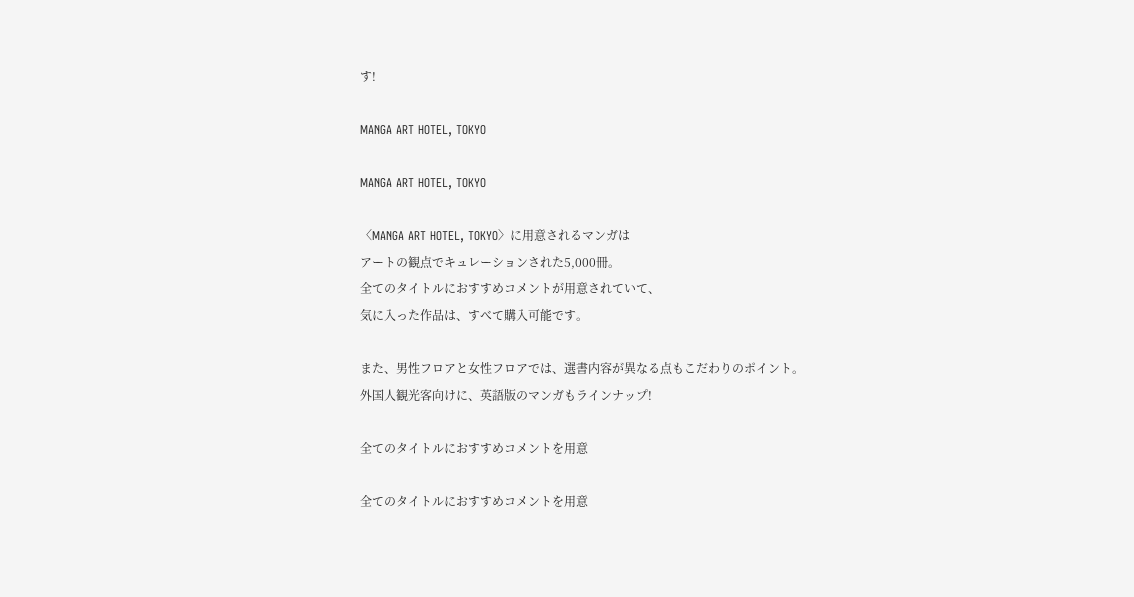す!

MANGA ART HOTEL, TOKYO

MANGA ART HOTEL, TOKYO

〈MANGA ART HOTEL, TOKYO〉に用意されるマンガは
アートの観点でキュレーションされた5,000冊。
全てのタイトルにおすすめコメントが用意されていて、
気に入った作品は、すべて購入可能です。

また、男性フロアと女性フロアでは、選書内容が異なる点もこだわりのポイント。
外国人観光客向けに、英語版のマンガもラインナップ!

全てのタイトルにおすすめコメントを用意

全てのタイトルにおすすめコメントを用意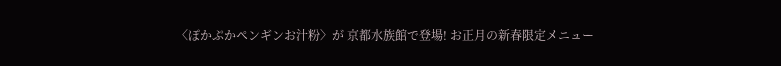〈ぽかぷかペンギンお汁粉〉が 京都水族館で登場! お正月の新春限定メニュー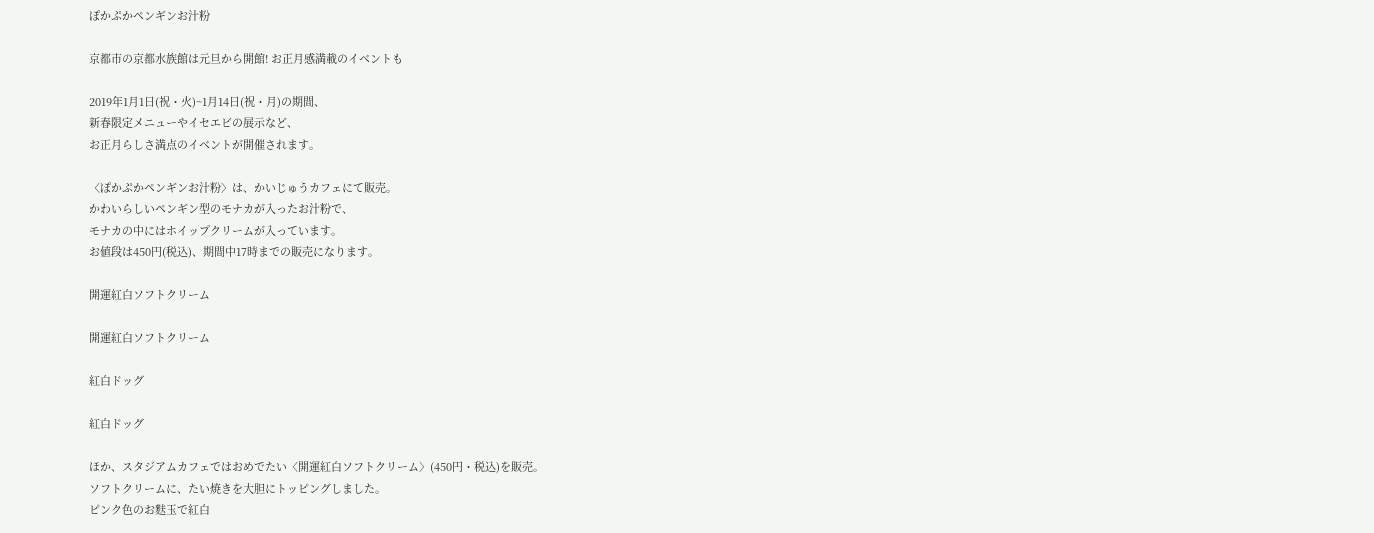ぽかぷかペンギンお汁粉

京都市の京都水族館は元旦から開館! お正月感満載のイベントも

2019年1月1日(祝・火)~1月14日(祝・月)の期間、
新春限定メニューやイセエビの展示など、
お正月らしさ満点のイベントが開催されます。

〈ぽかぷかペンギンお汁粉〉は、かいじゅうカフェにて販売。
かわいらしいペンギン型のモナカが入ったお汁粉で、
モナカの中にはホイップクリームが入っています。
お値段は450円(税込)、期間中17時までの販売になります。

開運紅白ソフトクリーム

開運紅白ソフトクリーム

紅白ドッグ

紅白ドッグ

ほか、スタジアムカフェではおめでたい〈開運紅白ソフトクリーム〉(450円・税込)を販売。
ソフトクリームに、たい焼きを大胆にトッピングしました。
ピンク色のお麩玉で紅白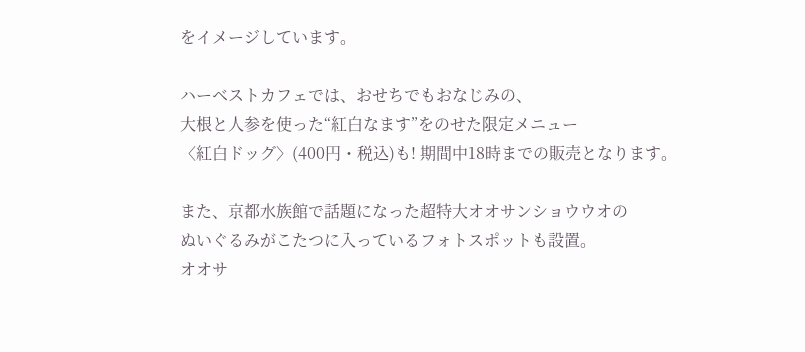をイメージしています。

ハーベストカフェでは、おせちでもおなじみの、
大根と人参を使った“紅白なます”をのせた限定メニュー
〈紅白ドッグ〉(400円・税込)も! 期間中18時までの販売となります。

また、京都水族館で話題になった超特大オオサンショウウオの
ぬいぐるみがこたつに入っているフォトスポットも設置。
オオサ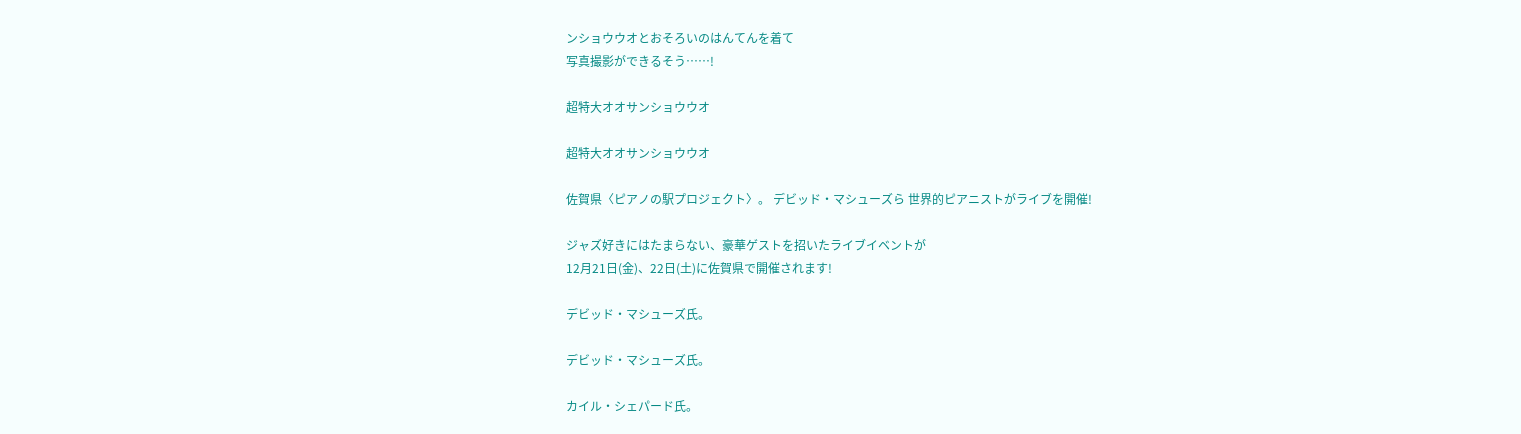ンショウウオとおそろいのはんてんを着て
写真撮影ができるそう……!

超特大オオサンショウウオ

超特大オオサンショウウオ

佐賀県〈ピアノの駅プロジェクト〉。 デビッド・マシューズら 世界的ピアニストがライブを開催!

ジャズ好きにはたまらない、豪華ゲストを招いたライブイベントが
12月21日(金)、22日(土)に佐賀県で開催されます!

デビッド・マシューズ氏。

デビッド・マシューズ氏。

カイル・シェパード氏。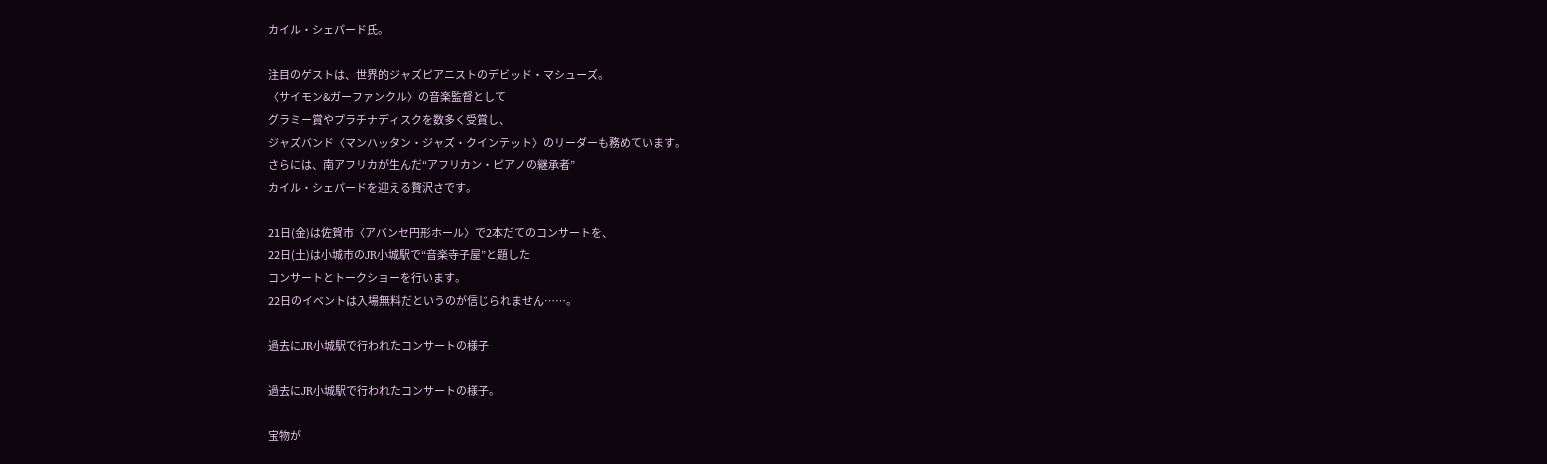カイル・シェパード氏。

注目のゲストは、世界的ジャズピアニストのデビッド・マシューズ。
〈サイモン&ガーファンクル〉の音楽監督として
グラミー賞やプラチナディスクを数多く受賞し、
ジャズバンド〈マンハッタン・ジャズ・クインテット〉のリーダーも務めています。
さらには、南アフリカが生んだ“アフリカン・ピアノの継承者”
カイル・シェパードを迎える贅沢さです。

21日(金)は佐賀市〈アバンセ円形ホール〉で2本だてのコンサートを、
22日(土)は小城市のJR小城駅で“音楽寺子屋”と題した
コンサートとトークショーを行います。
22日のイベントは入場無料だというのが信じられません……。

過去にJR小城駅で行われたコンサートの様子

過去にJR小城駅で行われたコンサートの様子。

宝物が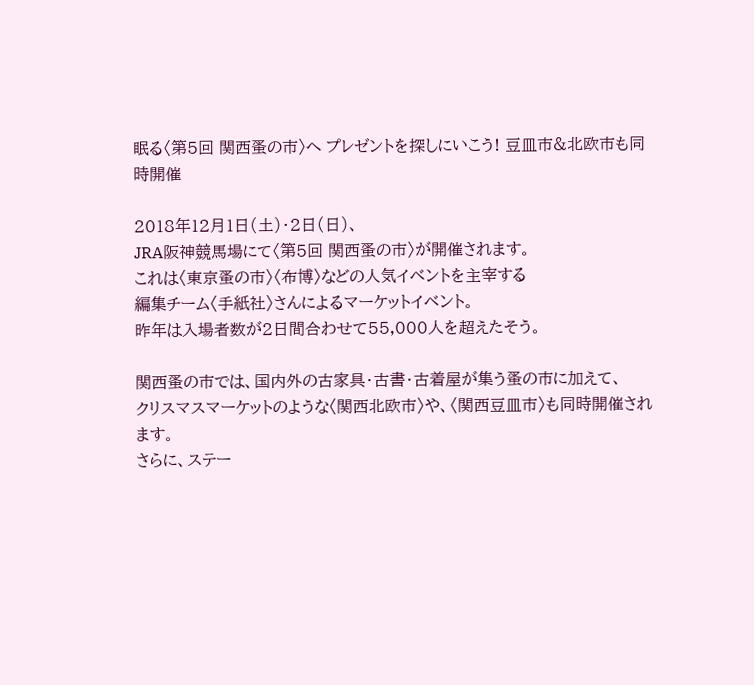眠る〈第5回 関西蚤の市〉へ プレゼントを探しにいこう! 豆皿市&北欧市も同時開催

2018年12月1日(土)・2日(日)、
JRA阪神競馬場にて〈第5回 関西蚤の市〉が開催されます。
これは〈東京蚤の市〉〈布博〉などの人気イベントを主宰する
編集チーム〈手紙社〉さんによるマーケットイベント。
昨年は入場者数が2日間合わせて55,000人を超えたそう。

関西蚤の市では、国内外の古家具・古書・古着屋が集う蚤の市に加えて、
クリスマスマーケットのような〈関西北欧市〉や、〈関西豆皿市〉も同時開催されます。
さらに、ステー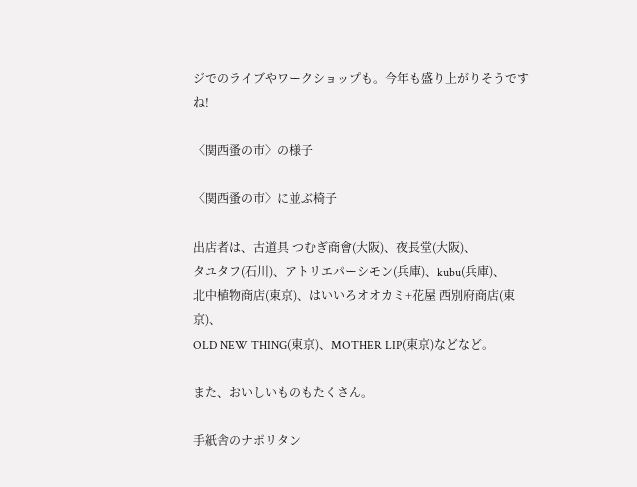ジでのライブやワークショップも。今年も盛り上がりそうですね!

〈関西蚤の市〉の様子

〈関西蚤の市〉に並ぶ椅子

出店者は、古道具 つむぎ商會(大阪)、夜長堂(大阪)、
タユタフ(石川)、アトリエパーシモン(兵庫)、kubu(兵庫)、
北中植物商店(東京)、はいいろオオカミ+花屋 西別府商店(東京)、
OLD NEW THING(東京)、MOTHER LIP(東京)などなど。

また、おいしいものもたくさん。

手紙舎のナポリタン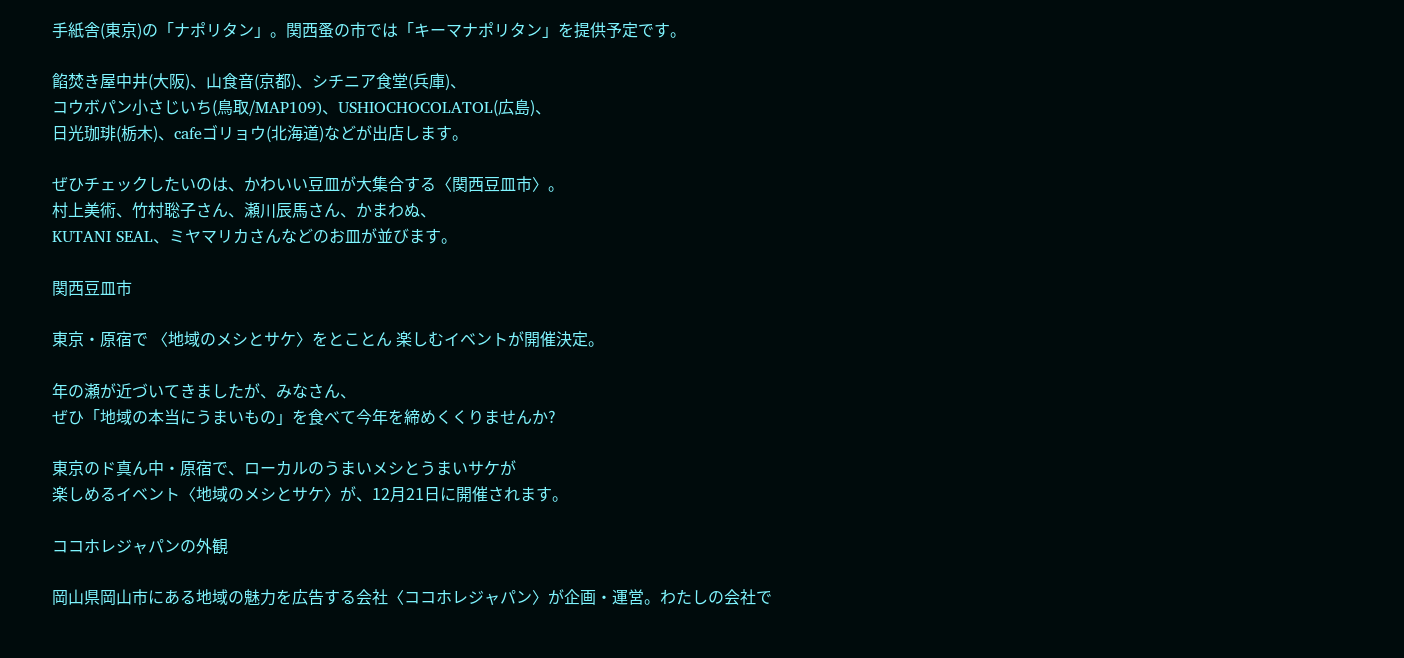手紙舎(東京)の「ナポリタン」。関西蚤の市では「キーマナポリタン」を提供予定です。

餡焚き屋中井(大阪)、山食音(京都)、シチニア食堂(兵庫)、
コウボパン小さじいち(鳥取/MAP109)、USHIOCHOCOLATOL(広島)、
日光珈琲(栃木)、cafeゴリョウ(北海道)などが出店します。

ぜひチェックしたいのは、かわいい豆皿が大集合する〈関西豆皿市〉。
村上美術、竹村聡子さん、瀬川辰馬さん、かまわぬ、
KUTANI SEAL、ミヤマリカさんなどのお皿が並びます。

関西豆皿市

東京・原宿で 〈地域のメシとサケ〉をとことん 楽しむイベントが開催決定。

年の瀬が近づいてきましたが、みなさん、
ぜひ「地域の本当にうまいもの」を食べて今年を締めくくりませんか?

東京のド真ん中・原宿で、ローカルのうまいメシとうまいサケが
楽しめるイベント〈地域のメシとサケ〉が、12月21日に開催されます。

ココホレジャパンの外観

岡山県岡山市にある地域の魅力を広告する会社〈ココホレジャパン〉が企画・運営。わたしの会社で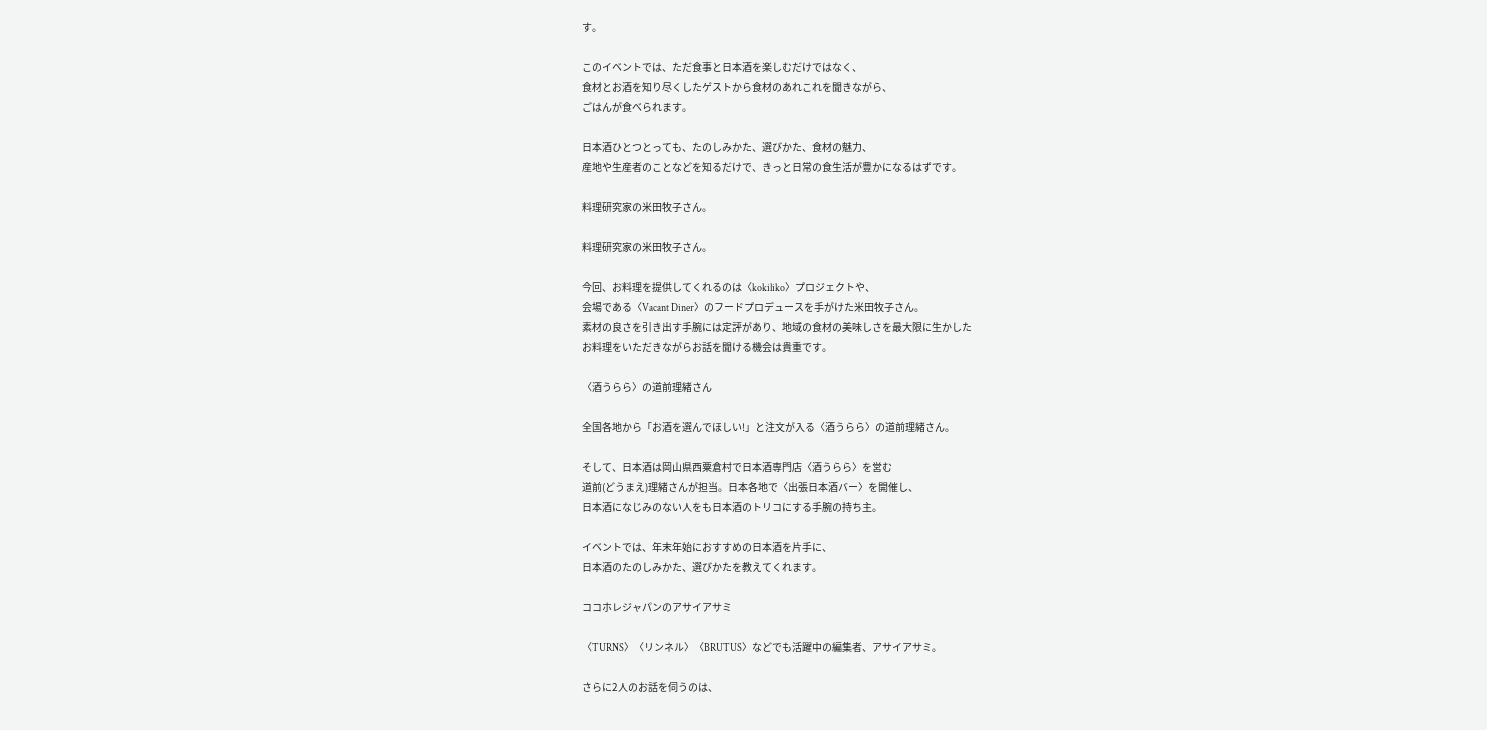す。

このイベントでは、ただ食事と日本酒を楽しむだけではなく、
食材とお酒を知り尽くしたゲストから食材のあれこれを聞きながら、
ごはんが食べられます。

日本酒ひとつとっても、たのしみかた、選びかた、食材の魅力、
産地や生産者のことなどを知るだけで、きっと日常の食生活が豊かになるはずです。

料理研究家の米田牧子さん。

料理研究家の米田牧子さん。

今回、お料理を提供してくれるのは〈kokiliko〉プロジェクトや、
会場である〈Vacant Diner〉のフードプロデュースを手がけた米田牧子さん。
素材の良さを引き出す手腕には定評があり、地域の食材の美味しさを最大限に生かした
お料理をいただきながらお話を聞ける機会は貴重です。

〈酒うらら〉の道前理緒さん

全国各地から「お酒を選んでほしい!」と注文が入る〈酒うらら〉の道前理緒さん。

そして、日本酒は岡山県西粟倉村で日本酒専門店〈酒うらら〉を営む
道前(どうまえ)理緒さんが担当。日本各地で〈出張日本酒バー〉を開催し、
日本酒になじみのない人をも日本酒のトリコにする手腕の持ち主。

イベントでは、年末年始におすすめの日本酒を片手に、
日本酒のたのしみかた、選びかたを教えてくれます。

ココホレジャパンのアサイアサミ

〈TURNS〉〈リンネル〉〈BRUTUS〉などでも活躍中の編集者、アサイアサミ。

さらに2人のお話を伺うのは、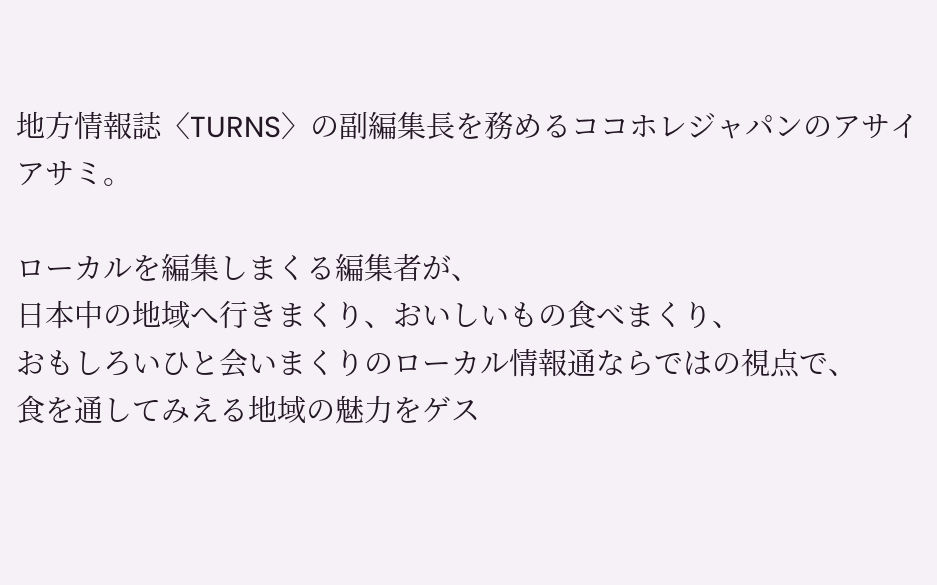地方情報誌〈TURNS〉の副編集長を務めるココホレジャパンのアサイアサミ。

ローカルを編集しまくる編集者が、
日本中の地域へ行きまくり、おいしいもの食べまくり、
おもしろいひと会いまくりのローカル情報通ならではの視点で、
食を通してみえる地域の魅力をゲス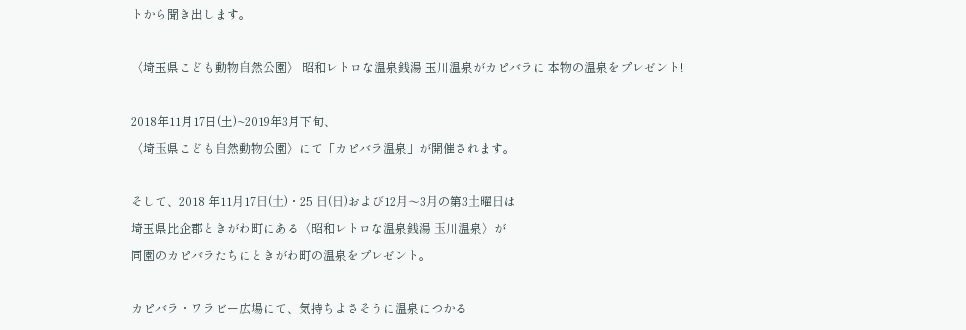トから聞き出します。

〈埼玉県こども動物⾃然公園〉 昭和レトロな温泉銭湯 玉川温泉がカピバラに 本物の温泉をプレゼント!

2018年11月17日(土)~2019年3月下旬、
〈埼⽟県こども⾃然動物公園〉にて「カピバラ温泉」が開催されます。

そして、2018 年11⽉17⽇(⼟)・25 ⽇(⽇)および12⽉〜3⽉の第3⼟曜⽇は
埼玉県比企郡ときがわ町にある〈昭和レトロな温泉銭湯 ⽟川温泉〉が
同園のカピバラたちにときがわ町の温泉をプレゼント。

カピバラ・ワラビー広場にて、気持ちよさそうに温泉につかる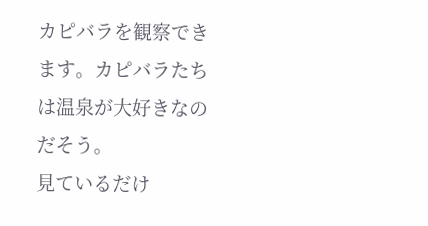カピバラを観察できます。カピバラたちは温泉が大好きなのだそう。
見ているだけ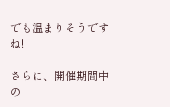でも温まりそうですね!

さらに、開催期間中の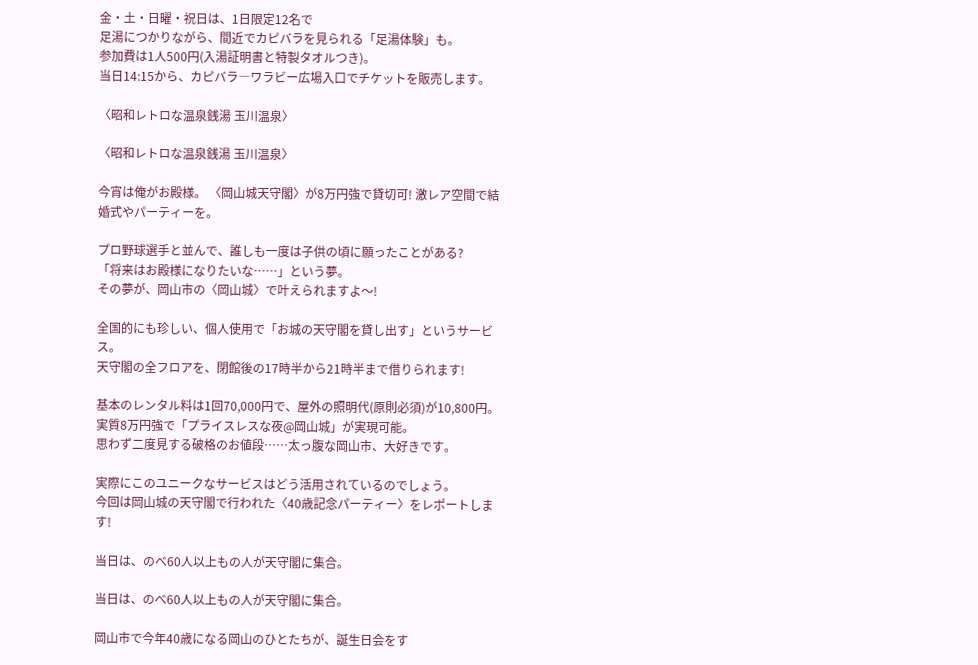金・土・日曜・祝日は、1日限定12名で
足湯につかりながら、間近でカピバラを見られる「足湯体験」も。
参加費は1人500円(入湯証明書と特製タオルつき)。
当日14:15から、カピバラ―ワラビー広場入口でチケットを販売します。

〈昭和レトロな温泉銭湯 ⽟川温泉〉

〈昭和レトロな温泉銭湯 ⽟川温泉〉

今宵は俺がお殿様。 〈岡山城天守閣〉が8万円強で貸切可! 激レア空間で結婚式やパーティーを。

プロ野球選手と並んで、誰しも一度は子供の頃に願ったことがある?
「将来はお殿様になりたいな……」という夢。
その夢が、岡山市の〈岡山城〉で叶えられますよ〜!

全国的にも珍しい、個人使用で「お城の天守閣を貸し出す」というサービス。
天守閣の全フロアを、閉館後の17時半から21時半まで借りられます!

基本のレンタル料は1回70,000円で、屋外の照明代(原則必須)が10,800円。
実質8万円強で「プライスレスな夜@岡山城」が実現可能。
思わず二度見する破格のお値段……太っ腹な岡山市、大好きです。

実際にこのユニークなサービスはどう活用されているのでしょう。
今回は岡山城の天守閣で行われた〈40歳記念パーティー〉をレポートします!

当日は、のべ60人以上もの人が天守閣に集合。

当日は、のべ60人以上もの人が天守閣に集合。

岡山市で今年40歳になる岡山のひとたちが、誕生日会をす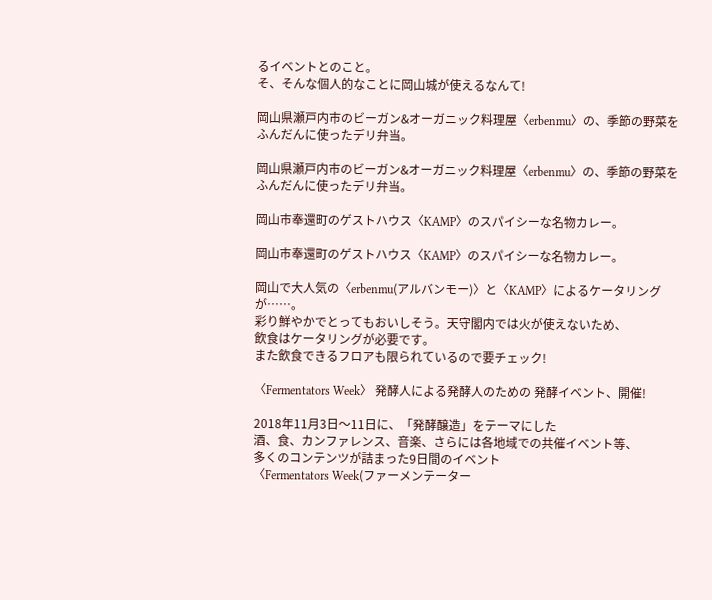るイベントとのこと。
そ、そんな個人的なことに岡山城が使えるなんて!

岡山県瀬戸内市のビーガン&オーガニック料理屋〈erbenmu〉の、季節の野菜をふんだんに使ったデリ弁当。

岡山県瀬戸内市のビーガン&オーガニック料理屋〈erbenmu〉の、季節の野菜をふんだんに使ったデリ弁当。

岡山市奉還町のゲストハウス〈KAMP〉のスパイシーな名物カレー。

岡山市奉還町のゲストハウス〈KAMP〉のスパイシーな名物カレー。

岡山で大人気の〈erbenmu(アルバンモー)〉と〈KAMP〉によるケータリングが……。
彩り鮮やかでとってもおいしそう。天守閣内では火が使えないため、
飲食はケータリングが必要です。
また飲食できるフロアも限られているので要チェック!

〈Fermentators Week〉 発酵人による発酵人のための 発酵イベント、開催!

2018年11月3日〜11日に、「発酵醸造」をテーマにした
酒、食、カンファレンス、音楽、さらには各地域での共催イベント等、
多くのコンテンツが詰まった9日間のイベント
〈Fermentators Week(ファーメンテーター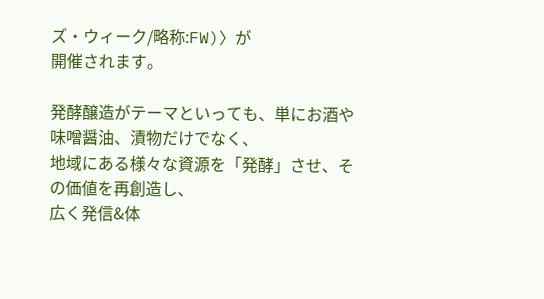ズ・ウィーク/略称:FW)〉が
開催されます。

発酵醸造がテーマといっても、単にお酒や味噌醤油、漬物だけでなく、
地域にある様々な資源を「発酵」させ、その価値を再創造し、
広く発信&体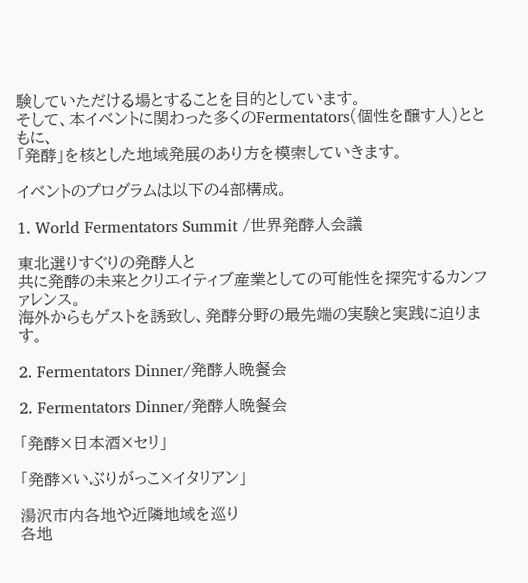験していただける場とすることを目的としています。
そして、本イベントに関わった多くのFermentators(個性を醸す人)とともに、
「発酵」を核とした地域発展のあり方を模索していきます。

イベントのプログラムは以下の4部構成。

1. World Fermentators Summit /世界発酵人会議

東北選りすぐりの発酵人と
共に発酵の未来とクリエイティブ産業としての可能性を探究するカンファレンス。
海外からもゲストを誘致し、発酵分野の最先端の実験と実践に迫ります。

2. Fermentators Dinner/発酵人晩餐会

2. Fermentators Dinner/発酵人晩餐会

「発酵×日本酒×セリ」

「発酵×いぶりがっこ×イタリアン」

湯沢市内各地や近隣地域を巡り
各地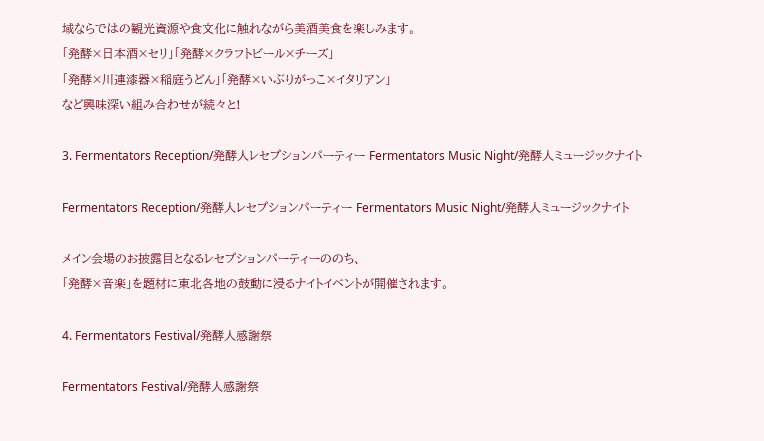域ならではの観光資源や食文化に触れながら美酒美食を楽しみます。
「発酵×日本酒×セリ」「発酵×クラフトビール×チーズ」
「発酵×川連漆器×稲庭うどん」「発酵×いぶりがっこ×イタリアン」
など興味深い組み合わせが続々と!

3. Fermentators Reception/発酵人レセプションパーティー Fermentators Music Night/発酵人ミュージックナイト

Fermentators Reception/発酵人レセプションパーティー Fermentators Music Night/発酵人ミュージックナイト

メイン会場のお披露目となるレセプションパーティーののち、
「発酵×音楽」を題材に東北各地の鼓動に浸るナイトイベントが開催されます。

4. Fermentators Festival/発酵人感謝祭

Fermentators Festival/発酵人感謝祭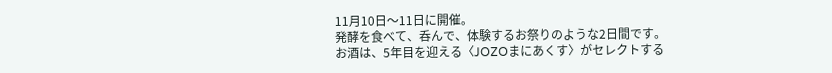11月10日〜11日に開催。
発酵を食べて、呑んで、体験するお祭りのような2日間です。
お酒は、5年目を迎える〈JOZOまにあくす〉がセレクトする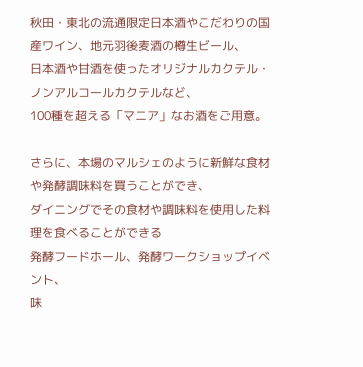秋田・東北の流通限定日本酒やこだわりの国産ワイン、地元羽後麦酒の樽生ビール、
日本酒や甘酒を使ったオリジナルカクテル・ノンアルコールカクテルなど、
100種を超える「マニア」なお酒をご用意。

さらに、本場のマルシェのように新鮮な食材や発酵調味料を買うことができ、
ダイニングでその食材や調味料を使用した料理を食べることができる
発酵フードホール、発酵ワークショップイベント、
味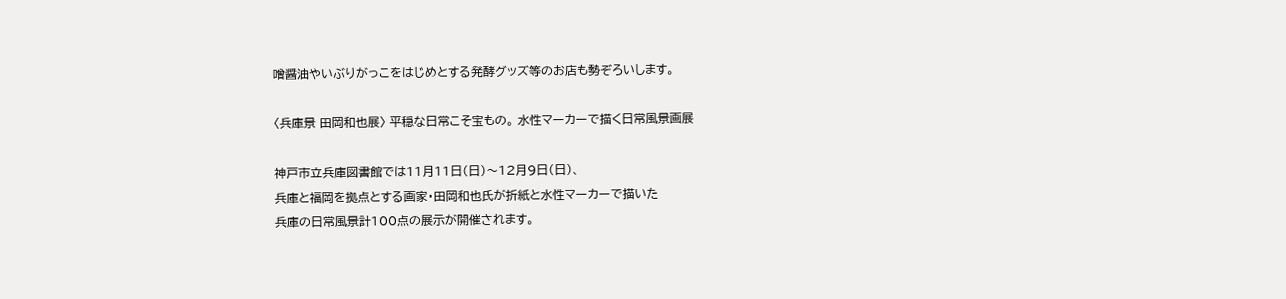噌醤油やいぶりがっこをはじめとする発酵グッズ等のお店も勢ぞろいします。

〈兵庫景 田岡和也展〉 平穏な日常こそ宝もの。 水性マーカーで描く日常風景画展

神戸市立兵庫図書館では11月11日(日)〜12月9日(日)、
兵庫と福岡を拠点とする画家・田岡和也氏が折紙と水性マーカーで描いた
兵庫の日常風景計100点の展示が開催されます。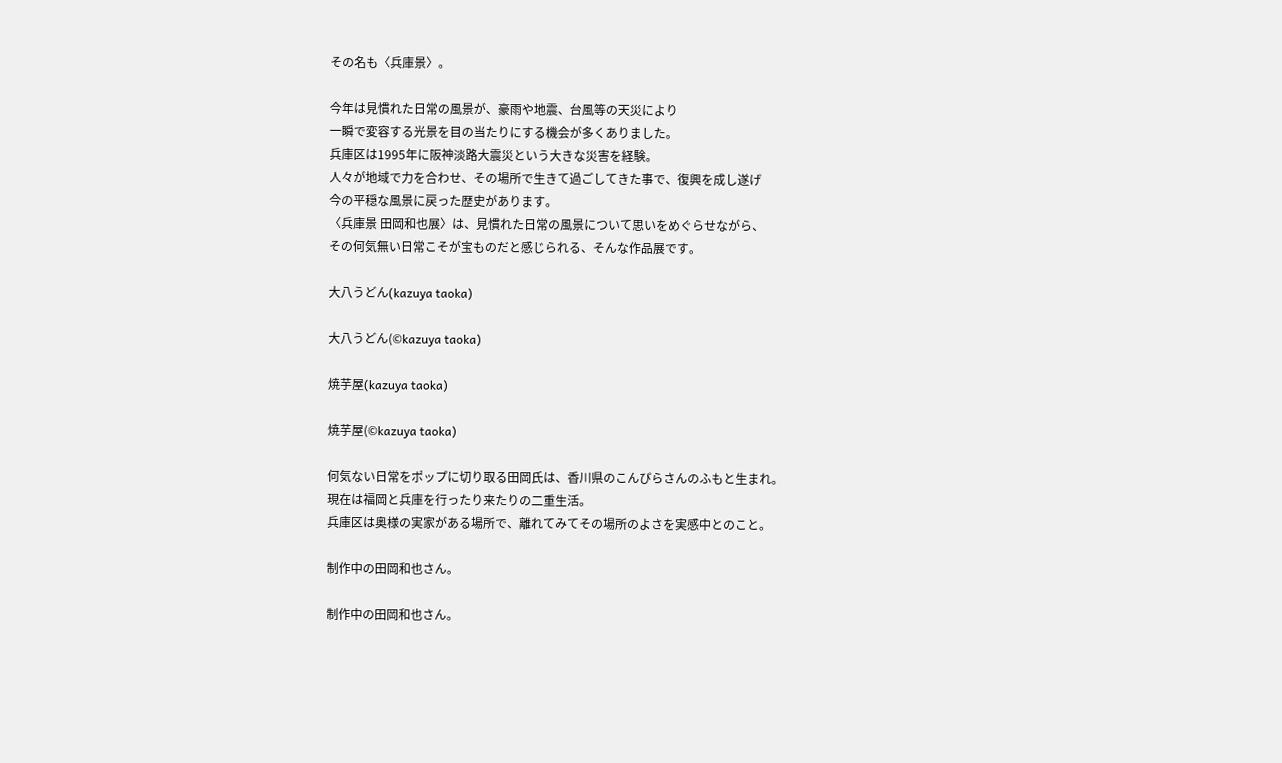その名も〈兵庫景〉。

今年は見慣れた日常の風景が、豪雨や地震、台風等の天災により
一瞬で変容する光景を目の当たりにする機会が多くありました。
兵庫区は1995年に阪神淡路大震災という大きな災害を経験。
人々が地域で力を合わせ、その場所で生きて過ごしてきた事で、復興を成し遂げ
今の平穏な風景に戻った歴史があります。
〈兵庫景 田岡和也展〉は、見慣れた日常の風景について思いをめぐらせながら、
その何気無い日常こそが宝ものだと感じられる、そんな作品展です。

大八うどん(kazuya taoka)

大八うどん(©kazuya taoka)

焼芋屋(kazuya taoka)

焼芋屋(©kazuya taoka)

何気ない日常をポップに切り取る田岡氏は、香川県のこんぴらさんのふもと生まれ。
現在は福岡と兵庫を行ったり来たりの二重生活。
兵庫区は奥様の実家がある場所で、離れてみてその場所のよさを実感中とのこと。

制作中の田岡和也さん。

制作中の田岡和也さん。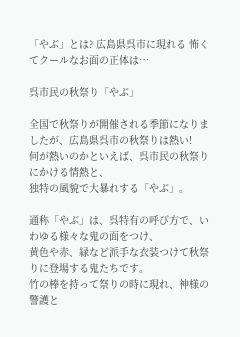「やぶ」とは? 広島県呉市に現れる 怖くてクールなお面の正体は…

呉市民の秋祭り「やぶ」

全国で秋祭りが開催される季節になりましたが、広島県呉市の秋祭りは熱い!
何が熱いのかといえば、呉市民の秋祭りにかける情熱と、
独特の風貌で大暴れする「やぶ」。

通称「やぶ」は、呉特有の呼び方で、いわゆる様々な鬼の面をつけ、
黄色や赤、緑など派手な衣装つけて秋祭りに登場する鬼たちです。
竹の棒を持って祭りの時に現れ、神様の警護と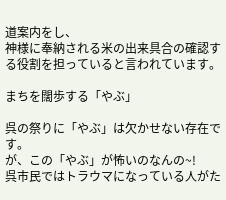道案内をし、
神様に奉納される米の出来具合の確認する役割を担っていると言われています。

まちを闊歩する「やぶ」

呉の祭りに「やぶ」は欠かせない存在です。
が、この「やぶ」が怖いのなんの~!
呉市民ではトラウマになっている人がた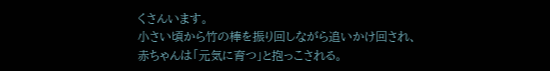くさんいます。
小さい頃から竹の棒を振り回しながら追いかけ回され、
赤ちゃんは「元気に育つ」と抱っこされる。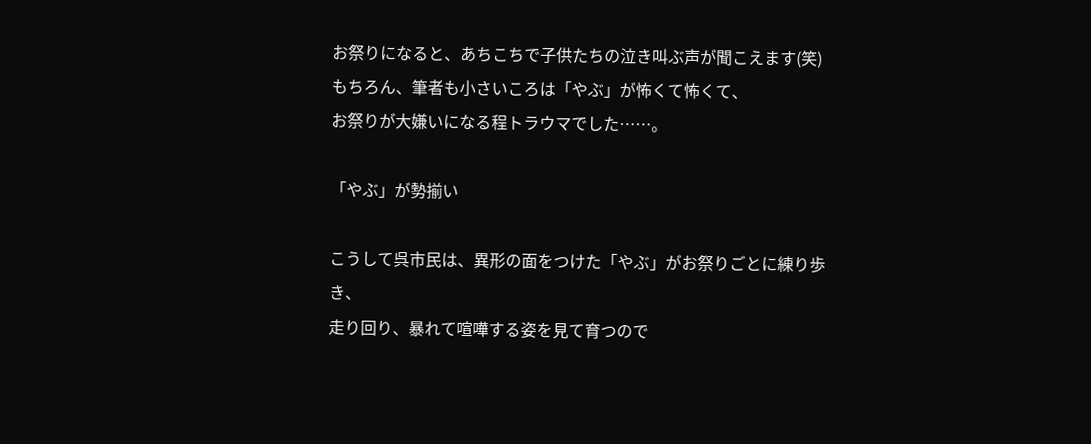お祭りになると、あちこちで子供たちの泣き叫ぶ声が聞こえます(笑)
もちろん、筆者も小さいころは「やぶ」が怖くて怖くて、
お祭りが大嫌いになる程トラウマでした……。

「やぶ」が勢揃い

こうして呉市民は、異形の面をつけた「やぶ」がお祭りごとに練り歩き、
走り回り、暴れて喧嘩する姿を見て育つので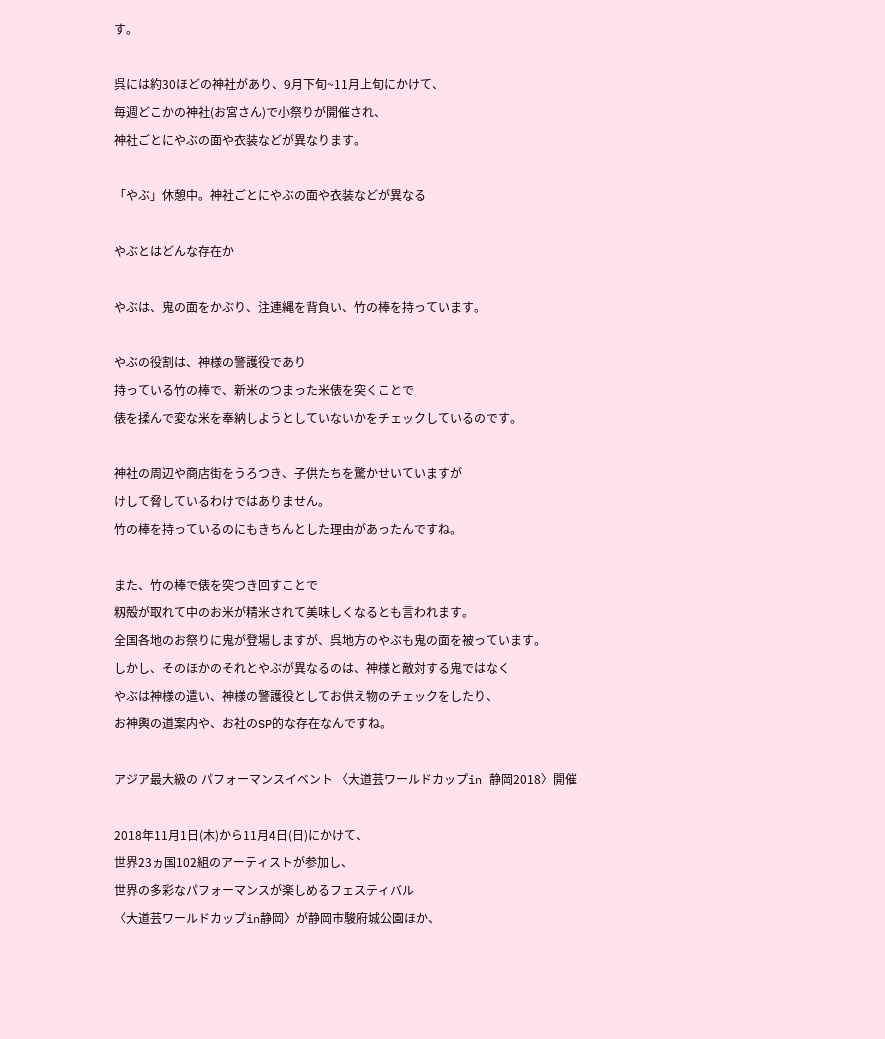す。

呉には約30ほどの神社があり、9月下旬~11月上旬にかけて、
毎週どこかの神社(お宮さん)で小祭りが開催され、
神社ごとにやぶの面や衣装などが異なります。

「やぶ」休憩中。神社ごとにやぶの面や衣装などが異なる

やぶとはどんな存在か

やぶは、鬼の面をかぶり、注連縄を背負い、竹の棒を持っています。

やぶの役割は、神様の警護役であり
持っている竹の棒で、新米のつまった米俵を突くことで
俵を揉んで変な米を奉納しようとしていないかをチェックしているのです。

神社の周辺や商店街をうろつき、子供たちを驚かせいていますが
けして脅しているわけではありません。
竹の棒を持っているのにもきちんとした理由があったんですね。

また、竹の棒で俵を突つき回すことで
籾殻が取れて中のお米が精米されて美味しくなるとも言われます。
全国各地のお祭りに鬼が登場しますが、呉地方のやぶも鬼の面を被っています。
しかし、そのほかのそれとやぶが異なるのは、神様と敵対する鬼ではなく
やぶは神様の遣い、神様の警護役としてお供え物のチェックをしたり、
お神輿の道案内や、お社のSP的な存在なんですね。

アジア最大級の パフォーマンスイベント 〈大道芸ワールドカップin 静岡2018〉開催

2018年11月1日(木)から11月4日(日)にかけて、
世界23ヵ国102組のアーティストが参加し、
世界の多彩なパフォーマンスが楽しめるフェスティバル
〈大道芸ワールドカップin静岡〉が静岡市駿府城公園ほか、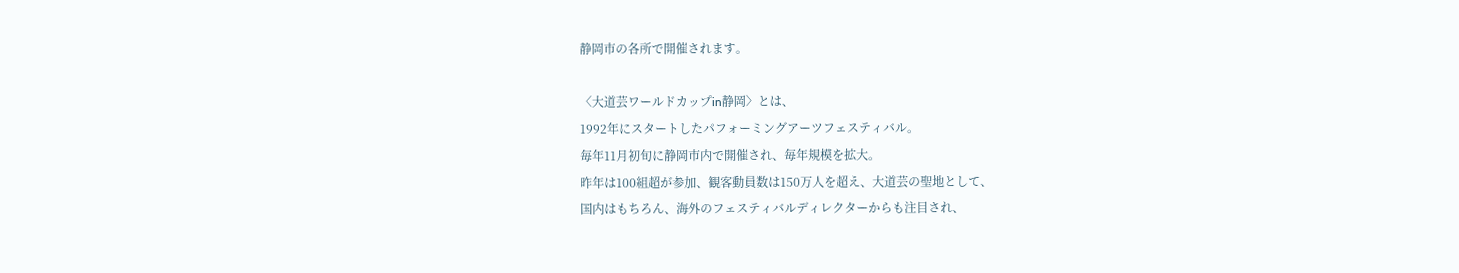静岡市の各所で開催されます。

〈大道芸ワールドカップin静岡〉とは、
1992年にスタートしたパフォーミングアーツフェスティバル。
毎年11月初旬に静岡市内で開催され、毎年規模を拡大。
昨年は100組超が参加、観客動員数は150万人を超え、大道芸の聖地として、
国内はもちろん、海外のフェスティバルディレクターからも注目され、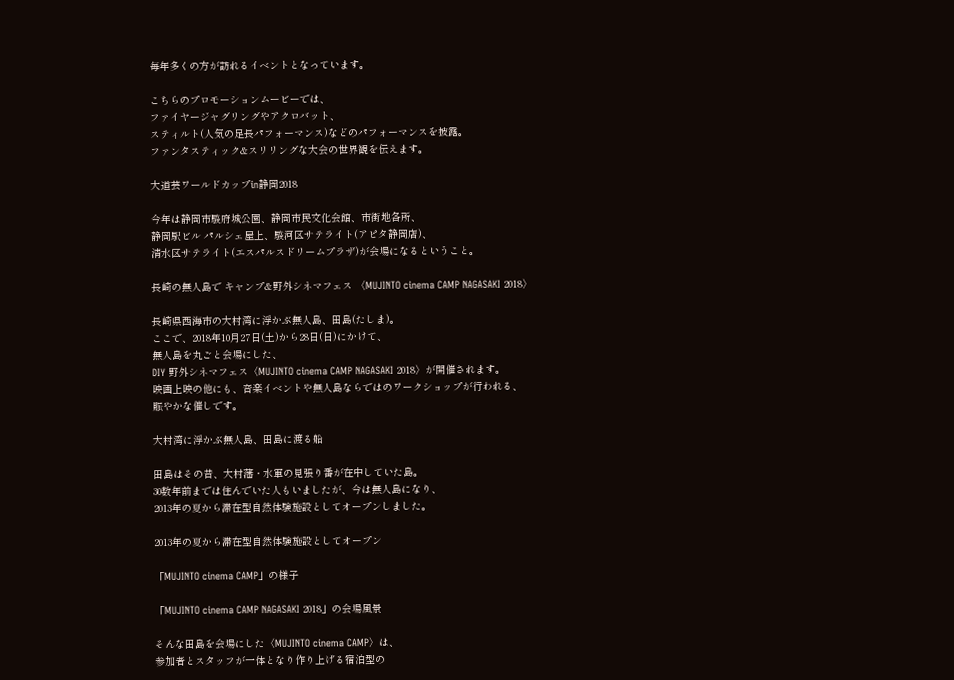毎年多くの方が訪れるイベントとなっています。

こちらのプロモーションムービーでは、
ファイヤージャグリングやアクロバット、
スティルト(人気の足長パフォーマンス)などのパフォーマンスを披露。
ファンタスティック&スリリングな大会の世界観を伝えます。

大道芸ワールドカップin静岡2018

今年は静岡市駿府城公園、静岡市民文化会館、市街地各所、
静岡駅ビル パルシェ屋上、駿河区サテライト(アピタ静岡店)、
清水区サテライト(エスパルスドリームプラザ)が会場になるということ。

長崎の無人島で キャンプ&野外シネマフェス 〈MUJINTO cinema CAMP NAGASAKI 2018〉

長崎県西海市の大村湾に浮かぶ無人島、田島(たしま)。
ここで、2018年10月27日(土)から28日(日)にかけて、
無人島を丸ごと会場にした、
DIY 野外シネマフェス〈MUJINTO cinema CAMP NAGASAKI 2018〉が開催されます。
映画上映の他にも、音楽イベントや無人島ならではのワークショップが行われる、
賑やかな催しです。

大村湾に浮かぶ無人島、田島に渡る船

田島はその昔、大村藩・水軍の見張り番が在中していた島。
30数年前までは住んでいた人もいましたが、今は無人島になり、
2013年の夏から滞在型自然体験施設としてオープンしました。

2013年の夏から滞在型自然体験施設としてオープン

「MUJINTO cinema CAMP」の様子

「MUJINTO cinema CAMP NAGASAKI 2018」の会場風景

そんな田島を会場にした〈MUJINTO cinema CAMP〉は、
参加者とスタッフが一体となり作り上げる宿泊型の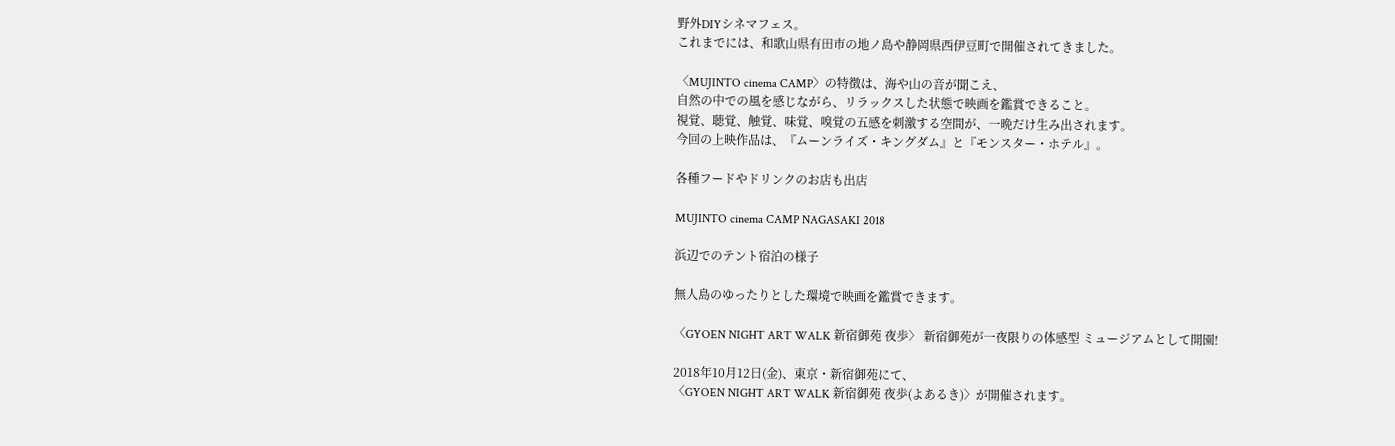野外DIYシネマフェス。
これまでには、和歌山県有田市の地ノ島や静岡県西伊豆町で開催されてきました。

〈MUJINTO cinema CAMP〉の特徴は、海や山の音が聞こえ、
自然の中での風を感じながら、リラックスした状態で映画を鑑賞できること。
視覚、聴覚、触覚、味覚、嗅覚の五感を刺激する空間が、一晩だけ生み出されます。
今回の上映作品は、『ムーンライズ・キングダム』と『モンスター・ホテル』。

各種フードやドリンクのお店も出店

MUJINTO cinema CAMP NAGASAKI 2018

浜辺でのテント宿泊の様子

無人島のゆったりとした環境で映画を鑑賞できます。

〈GYOEN NIGHT ART WALK 新宿御苑 夜歩〉 新宿御苑が一夜限りの体感型 ミュージアムとして開園!

2018年10月12日(金)、東京・新宿御苑にて、
〈GYOEN NIGHT ART WALK 新宿御苑 夜歩(よあるき)〉が開催されます。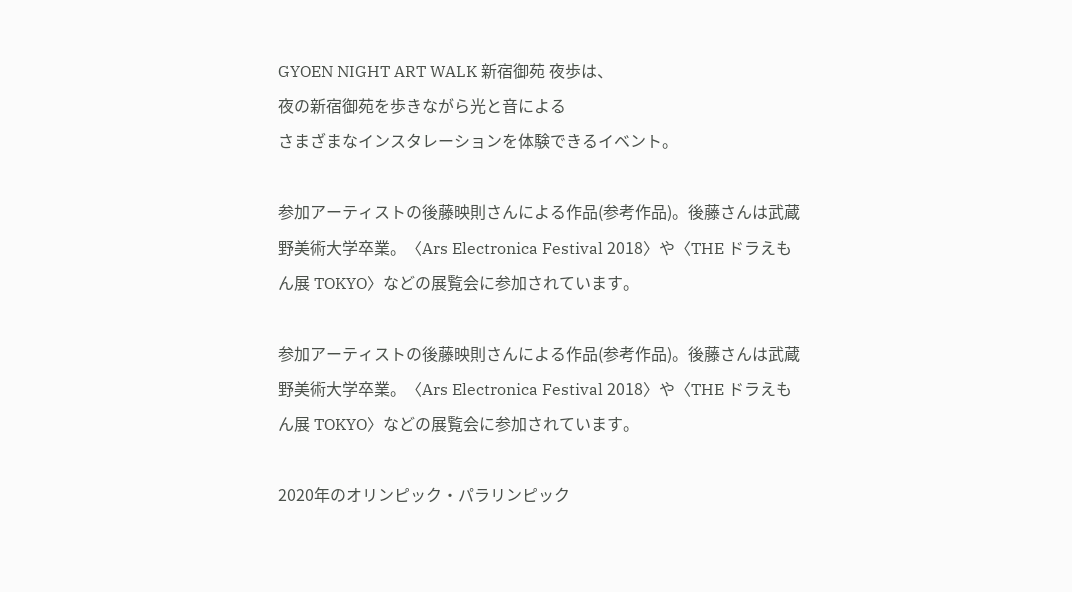GYOEN NIGHT ART WALK 新宿御苑 夜歩は、
夜の新宿御苑を歩きながら光と音による
さまざまなインスタレーションを体験できるイベント。

参加アーティストの後藤映則さんによる作品(参考作品)。後藤さんは武蔵野美術大学卒業。〈Ars Electronica Festival 2018〉や〈THE ドラえもん展 TOKYO〉などの展覧会に参加されています。

参加アーティストの後藤映則さんによる作品(参考作品)。後藤さんは武蔵野美術大学卒業。〈Ars Electronica Festival 2018〉や〈THE ドラえもん展 TOKYO〉などの展覧会に参加されています。

2020年のオリンピック・パラリンピック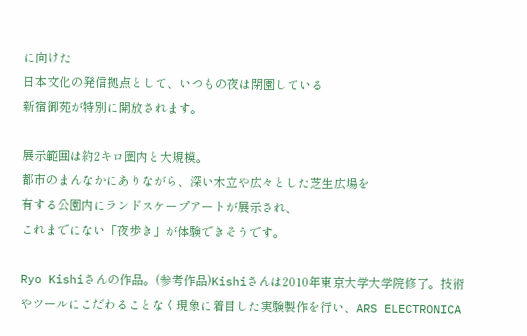に向けた
日本文化の発信拠点として、いつもの夜は閉園している
新宿御苑が特別に開放されます。

展示範囲は約2キロ圏内と大規模。
都市のまんなかにありながら、深い木立や広々とした芝生広場を
有する公園内にランドスケープアートが展示され、
これまでにない「夜歩き」が体験できそうです。

Ryo Kishiさんの作品。(参考作品)Kishiさんは2010年東京大学大学院修了。技術やツールにこだわることなく現象に着目した実験製作を行い、ARS ELECTRONICA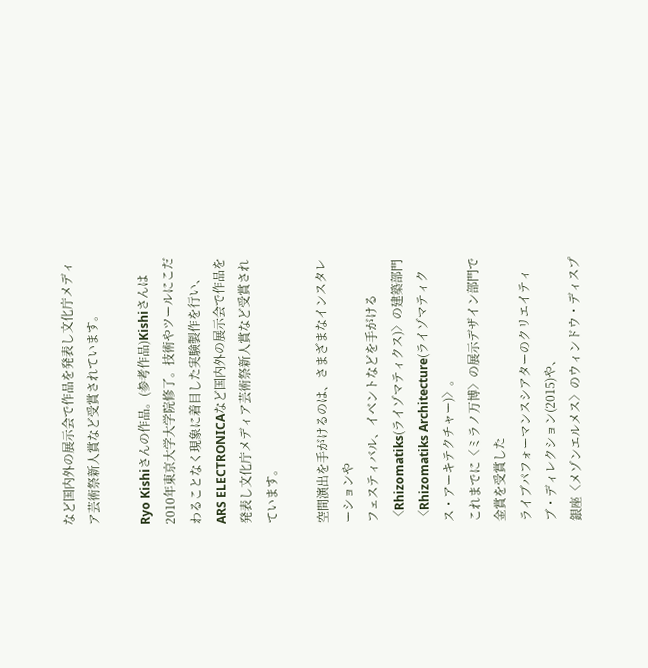など国内外の展示会で作品を発表し文化庁メディア芸術祭新人賞など受賞されています。

Ryo Kishiさんの作品。(参考作品)Kishiさんは2010年東京大学大学院修了。技術やツールにこだわることなく現象に着目した実験製作を行い、ARS ELECTRONICAなど国内外の展示会で作品を発表し文化庁メディア芸術祭新人賞など受賞されています。

空間演出を手がけるのは、さまざまなインスタレーションや
フェスティバル、イベントなどを手がける
〈Rhizomatiks(ライゾマティクス)〉の建築部門
〈Rhizomatiks Architecture(ライゾマティクス・アーキテクチャー)〉。
これまでに〈ミラノ万博〉の展示デザイン部門で金賞を受賞した
ライブパフォーマンスシアターのクリエイティブ・ディレクション(2015)や、
銀座〈メゾンエルメス〉のウィンドウ・ディスプ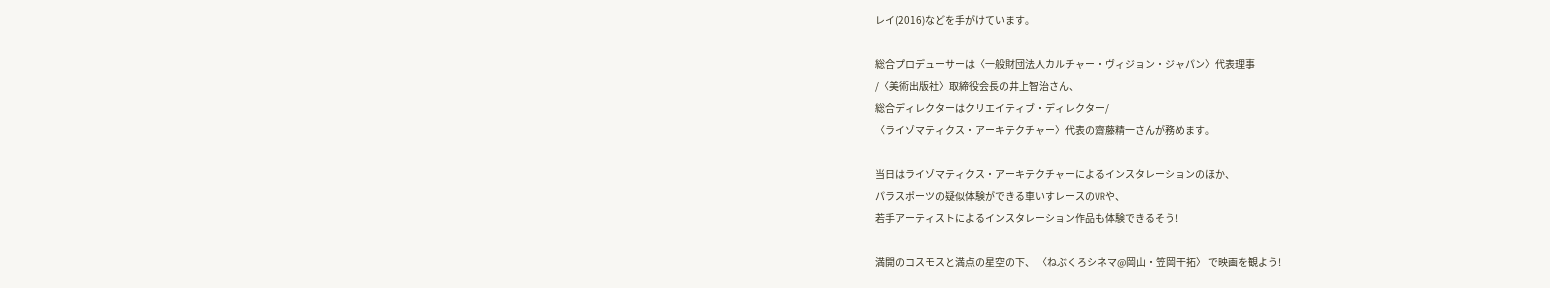レイ(2016)などを手がけています。

総合プロデューサーは〈一般財団法人カルチャー・ヴィジョン・ジャパン〉代表理事
/〈美術出版社〉取締役会長の井上智治さん、
総合ディレクターはクリエイティブ・ディレクター/
〈ライゾマティクス・アーキテクチャー〉代表の齋藤精一さんが務めます。

当日はライゾマティクス・アーキテクチャーによるインスタレーションのほか、
パラスポーツの疑似体験ができる車いすレースのVRや、
若手アーティストによるインスタレーション作品も体験できるそう!

満開のコスモスと満点の星空の下、 〈ねぶくろシネマ@岡山・笠岡干拓〉 で映画を観よう!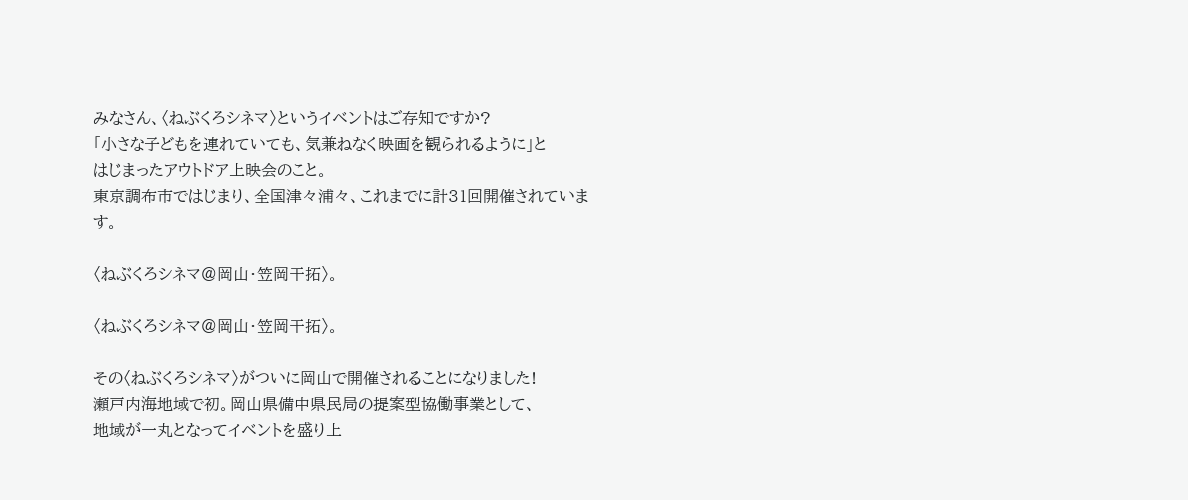みなさん、〈ねぶくろシネマ〉というイベントはご存知ですか?
「小さな子どもを連れていても、気兼ねなく映画を観られるように」と
はじまったアウトドア上映会のこと。
東京調布市ではじまり、全国津々浦々、これまでに計31回開催されています。

〈ねぶくろシネマ@岡山・笠岡干拓〉。

〈ねぶくろシネマ@岡山・笠岡干拓〉。

その〈ねぶくろシネマ〉がついに岡山で開催されることになりました!
瀬戸内海地域で初。岡山県備中県民局の提案型協働事業として、
地域が一丸となってイベントを盛り上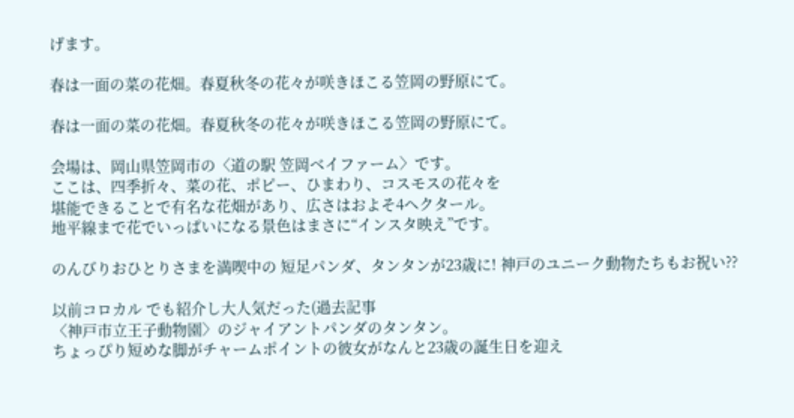げます。

春は一面の菜の花畑。春夏秋冬の花々が咲きほこる笠岡の野原にて。

春は一面の菜の花畑。春夏秋冬の花々が咲きほこる笠岡の野原にて。

会場は、岡山県笠岡市の〈道の駅 笠岡ベイファーム〉です。
ここは、四季折々、菜の花、ポピー、ひまわり、コスモスの花々を
堪能できることで有名な花畑があり、広さはおよそ4ヘクタール。
地平線まで花でいっぱいになる景色はまさに“インスタ映え”です。

のんびりおひとりさまを満喫中の 短足パンダ、タンタンが23歳に! 神戸のユニーク動物たちもお祝い??

以前コロカル でも紹介し大人気だった(過去記事
〈神戸市立王子動物園〉のジャイアントパンダのタンタン。
ちょっぴり短めな脚がチャームポイントの彼女がなんと23歳の誕生日を迎え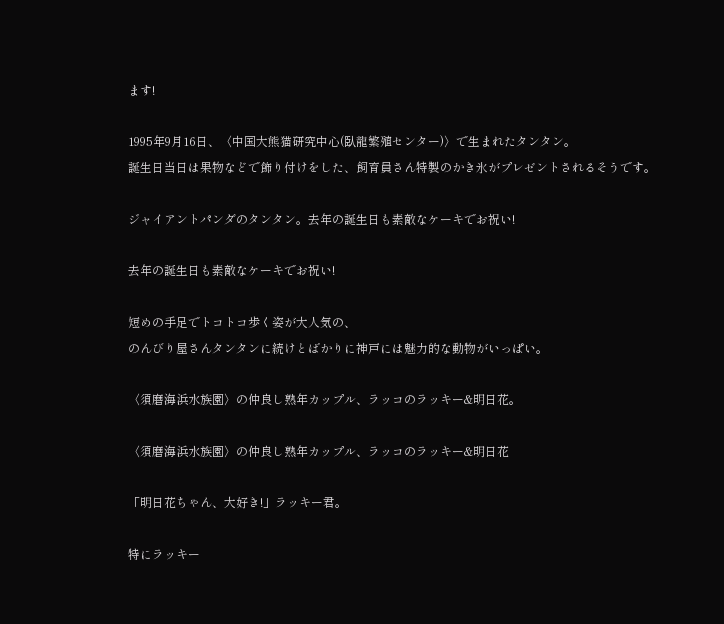ます!

1995年9月16日、〈中国大熊猫研究中心(臥龍繁殖センター)〉で生まれたタンタン。
誕生日当日は果物などで飾り付けをした、飼育員さん特製のかき氷がプレゼントされるそうです。

ジャイアントパンダのタンタン。去年の誕生日も素敵なケーキでお祝い!

去年の誕生日も素敵なケーキでお祝い!

短めの手足でトコトコ歩く姿が大人気の、
のんびり屋さんタンタンに続けとばかりに神戸には魅力的な動物がいっぱい。

〈須磨海浜水族園〉の仲良し熟年カップル、ラッコのラッキー&明日花。

〈須磨海浜水族園〉の仲良し熟年カップル、ラッコのラッキー&明日花

「明日花ちゃん、大好き!」ラッキー君。

特にラッキー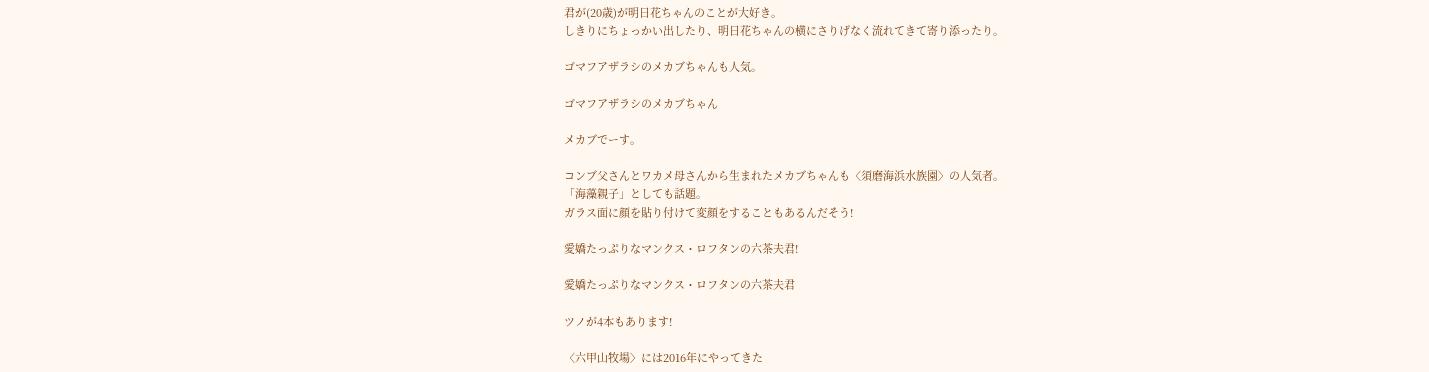君が(20歳)が明日花ちゃんのことが大好き。
しきりにちょっかい出したり、明日花ちゃんの横にさりげなく流れてきて寄り添ったり。

ゴマフアザラシのメカブちゃんも人気。

ゴマフアザラシのメカブちゃん

メカブでーす。

コンブ父さんとワカメ母さんから生まれたメカブちゃんも〈須磨海浜水族園〉の人気者。
「海藻親子」としても話題。
ガラス面に顔を貼り付けて変顔をすることもあるんだそう!

愛嬌たっぷりなマンクス・ロフタンの六茶夫君!

愛嬌たっぷりなマンクス・ロフタンの六茶夫君

ツノが4本もあります!

〈六甲山牧場〉には2016年にやってきた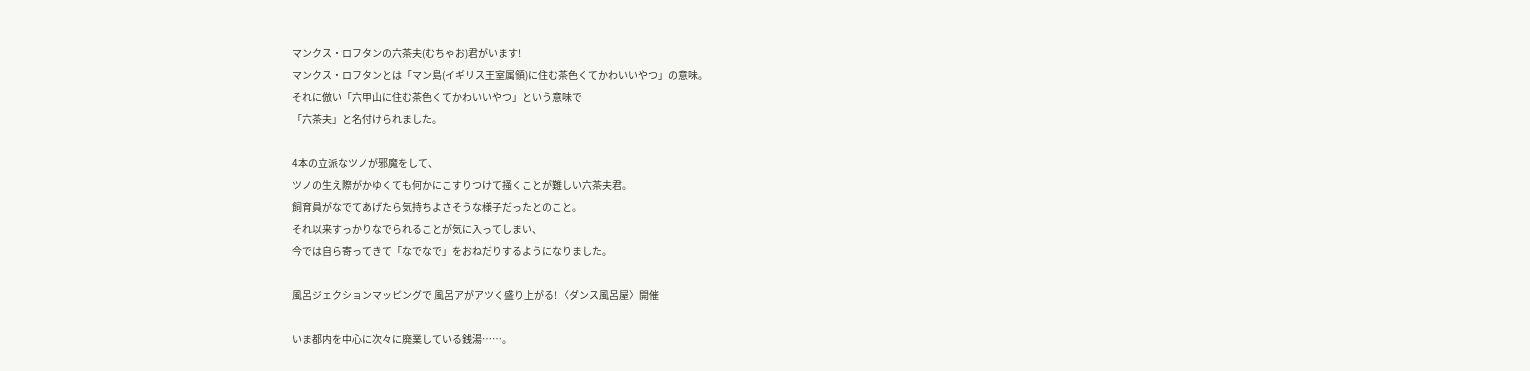マンクス・ロフタンの六茶夫(むちゃお)君がいます!
マンクス・ロフタンとは「マン島(イギリス王室属領)に住む茶色くてかわいいやつ」の意味。
それに倣い「六甲山に住む茶色くてかわいいやつ」という意味で
「六茶夫」と名付けられました。

4本の立派なツノが邪魔をして、
ツノの生え際がかゆくても何かにこすりつけて掻くことが難しい六茶夫君。
飼育員がなでてあげたら気持ちよさそうな様子だったとのこと。
それ以来すっかりなでられることが気に入ってしまい、
今では自ら寄ってきて「なでなで」をおねだりするようになりました。

風呂ジェクションマッピングで 風呂アがアツく盛り上がる! 〈ダンス風呂屋〉開催

いま都内を中心に次々に廃業している銭湯……。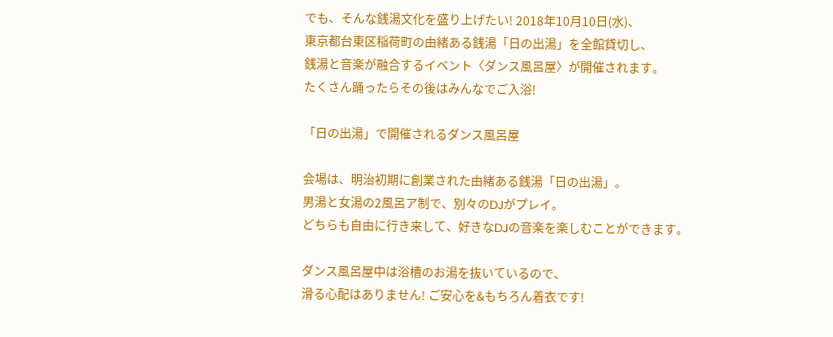でも、そんな銭湯文化を盛り上げたい! 2018年10月10日(水)、
東京都台東区稲荷町の由緒ある銭湯「日の出湯」を全館貸切し、
銭湯と音楽が融合するイベント〈ダンス風呂屋〉が開催されます。
たくさん踊ったらその後はみんなでご入浴!

「日の出湯」で開催されるダンス風呂屋

会場は、明治初期に創業された由緒ある銭湯「日の出湯」。
男湯と女湯の2風呂ア制で、別々のDJがプレイ。
どちらも自由に行き来して、好きなDJの音楽を楽しむことができます。

ダンス風呂屋中は浴槽のお湯を抜いているので、
滑る心配はありません! ご安心を&もちろん着衣です!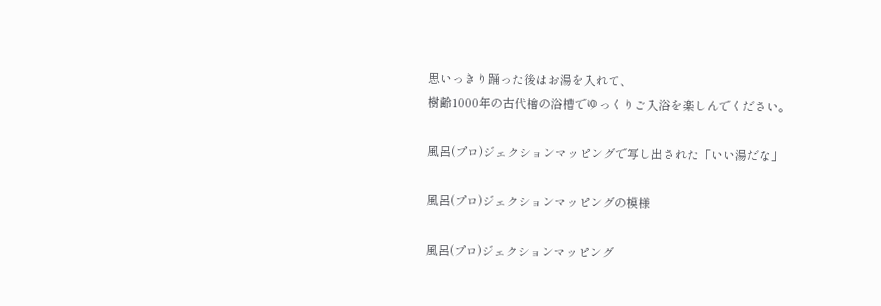思いっきり踊った後はお湯を入れて、
樹齢1000年の古代檜の浴槽でゆっくりご入浴を楽しんでください。

風呂(プロ)ジェクションマッピングで写し出された「いい湯だな」

風呂(プロ)ジェクションマッピングの模様

風呂(プロ)ジェクションマッピング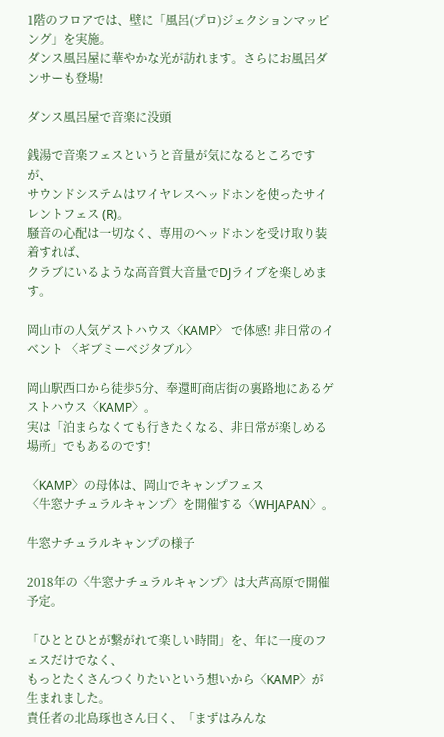1階のフロアでは、壁に「風呂(プロ)ジェクションマッピング」を実施。
ダンス風呂屋に華やかな光が訪れます。さらにお風呂ダンサーも登場!

ダンス風呂屋で音楽に没頭

銭湯で音楽フェスというと音量が気になるところですが、
サウンドシステムはワイヤレスヘッドホンを使ったサイレントフェス (R)。
騒音の心配は一切なく、専用のヘッドホンを受け取り装着すれば、
クラブにいるような高音質大音量でDJライブを楽しめます。

岡山市の人気ゲストハウス〈KAMP〉 で体感! 非日常のイベント 〈ギブミーベジタブル〉

岡山駅西口から徒歩5分、奉還町商店街の裏路地にあるゲストハウス〈KAMP〉。
実は「泊まらなくても行きたくなる、非日常が楽しめる場所」でもあるのです!

〈KAMP〉の母体は、岡山でキャンプフェス
〈牛窓ナチュラルキャンプ〉を開催する〈WHJAPAN〉。

牛窓ナチュラルキャンプの様子

2018年の〈牛窓ナチュラルキャンプ〉は大芦高原で開催予定。

「ひととひとが繋がれて楽しい時間」を、年に一度のフェスだけでなく、
もっとたくさんつくりたいという想いから〈KAMP〉が生まれました。
責任者の北島琢也さん曰く、「まずはみんな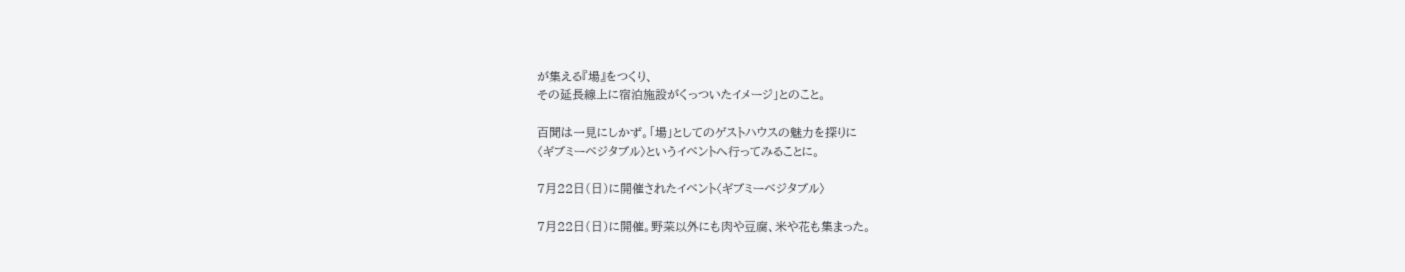が集える『場』をつくり、
その延長線上に宿泊施設がくっついたイメージ」とのこと。

百聞は一見にしかず。「場」としてのゲストハウスの魅力を探りに
〈ギブミーベジタブル〉というイベントへ行ってみることに。

7月22日(日)に開催されたイベント〈ギブミーベジタブル〉

7月22日(日)に開催。野菜以外にも肉や豆腐、米や花も集まった。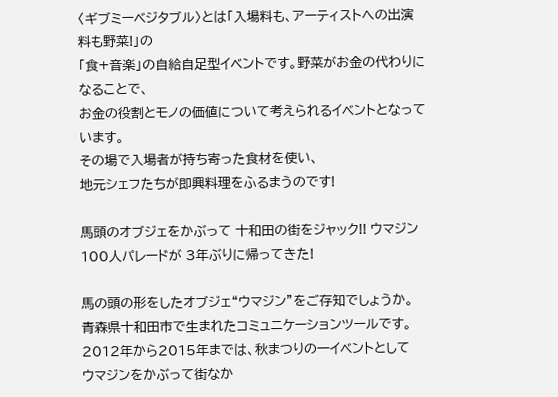〈ギブミーベジタブル〉とは「入場料も、アーティストへの出演料も野菜!」の
「食+音楽」の自給自足型イベントです。野菜がお金の代わりになることで、
お金の役割とモノの価値について考えられるイベントとなっています。
その場で入場者が持ち寄った食材を使い、
地元シェフたちが即興料理をふるまうのです!

馬頭のオブジェをかぶって 十和田の街をジャック!! ウマジン100人パレードが 3年ぶりに帰ってきた!

馬の頭の形をしたオブジェ“ウマジン”をご存知でしょうか。
青森県十和田市で生まれたコミュニケーションツールです。
2012年から2015年までは、秋まつりの一イベントとして
ウマジンをかぶって街なか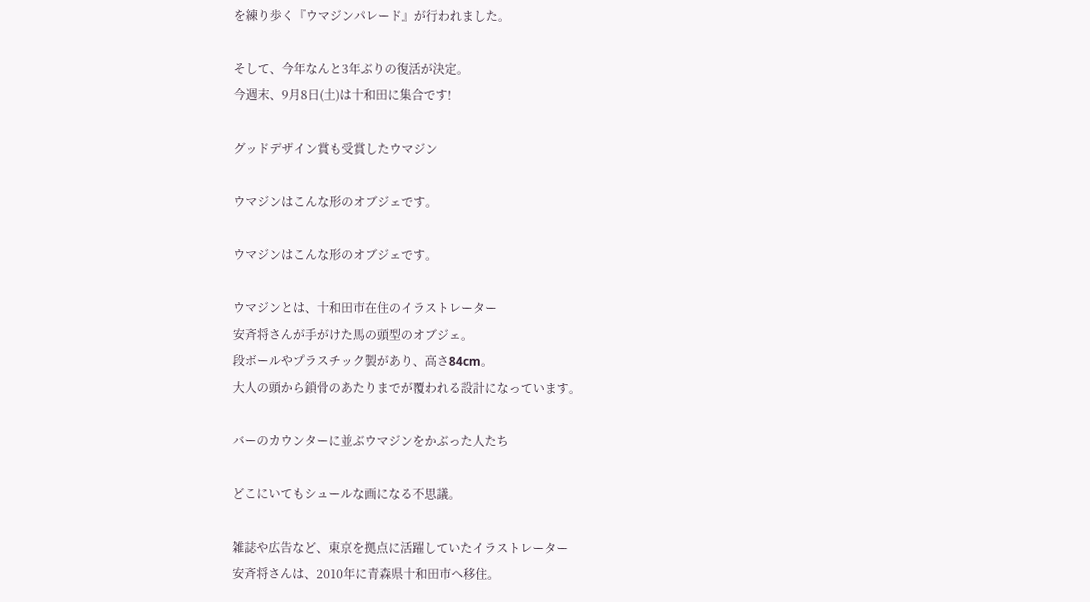を練り歩く『ウマジンパレード』が行われました。

そして、今年なんと3年ぶりの復活が決定。
今週末、9月8日(土)は十和田に集合です!

グッドデザイン賞も受賞したウマジン

ウマジンはこんな形のオブジェです。

ウマジンはこんな形のオブジェです。

ウマジンとは、十和田市在住のイラストレーター
安斉将さんが手がけた馬の頭型のオブジェ。
段ボールやプラスチック製があり、高さ84cm。
大人の頭から鎖骨のあたりまでが覆われる設計になっています。

バーのカウンターに並ぶウマジンをかぶった人たち

どこにいてもシュールな画になる不思議。

雑誌や広告など、東京を拠点に活躍していたイラストレーター
安斉将さんは、2010年に青森県十和田市へ移住。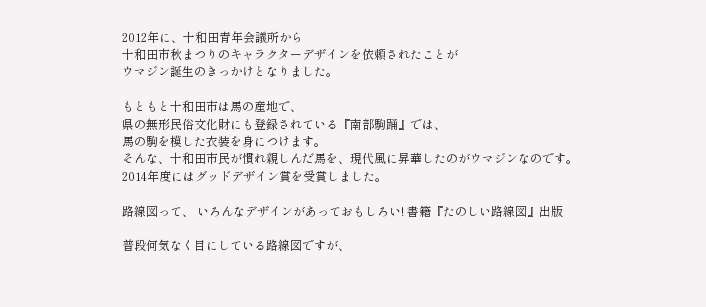2012年に、十和田青年会議所から
十和田市秋まつりのキャラクターデザインを依頼されたことが
ウマジン誕生のきっかけとなりました。

もともと十和田市は馬の産地で、
県の無形民俗文化財にも登録されている『南部駒踊』では、
馬の駒を模した衣装を身につけます。
そんな、十和田市民が慣れ親しんだ馬を、現代風に昇華したのがウマジンなのです。
2014年度にはグッドデザイン賞を受賞しました。

路線図って、 いろんなデザインがあっておもしろい! 書籍『たのしい路線図』出版

普段何気なく目にしている路線図ですが、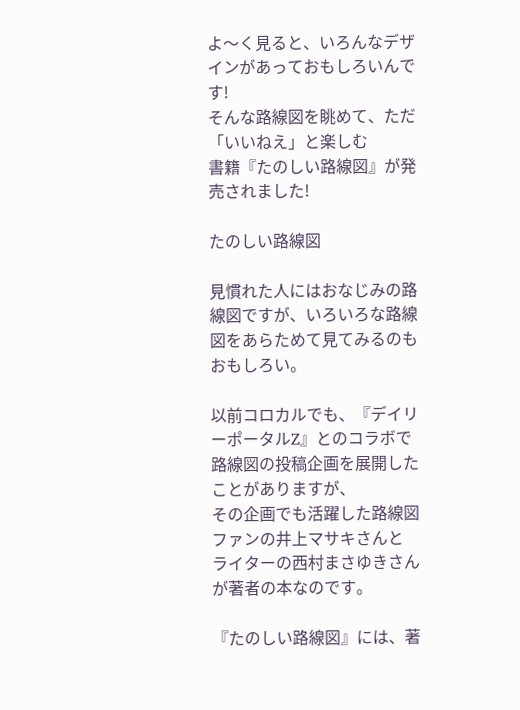よ〜く見ると、いろんなデザインがあっておもしろいんです!
そんな路線図を眺めて、ただ「いいねえ」と楽しむ
書籍『たのしい路線図』が発売されました!

たのしい路線図

見慣れた人にはおなじみの路線図ですが、いろいろな路線図をあらためて見てみるのもおもしろい。

以前コロカルでも、『デイリーポータルZ』とのコラボで
路線図の投稿企画を展開したことがありますが、
その企画でも活躍した路線図ファンの井上マサキさんと
ライターの西村まさゆきさんが著者の本なのです。

『たのしい路線図』には、著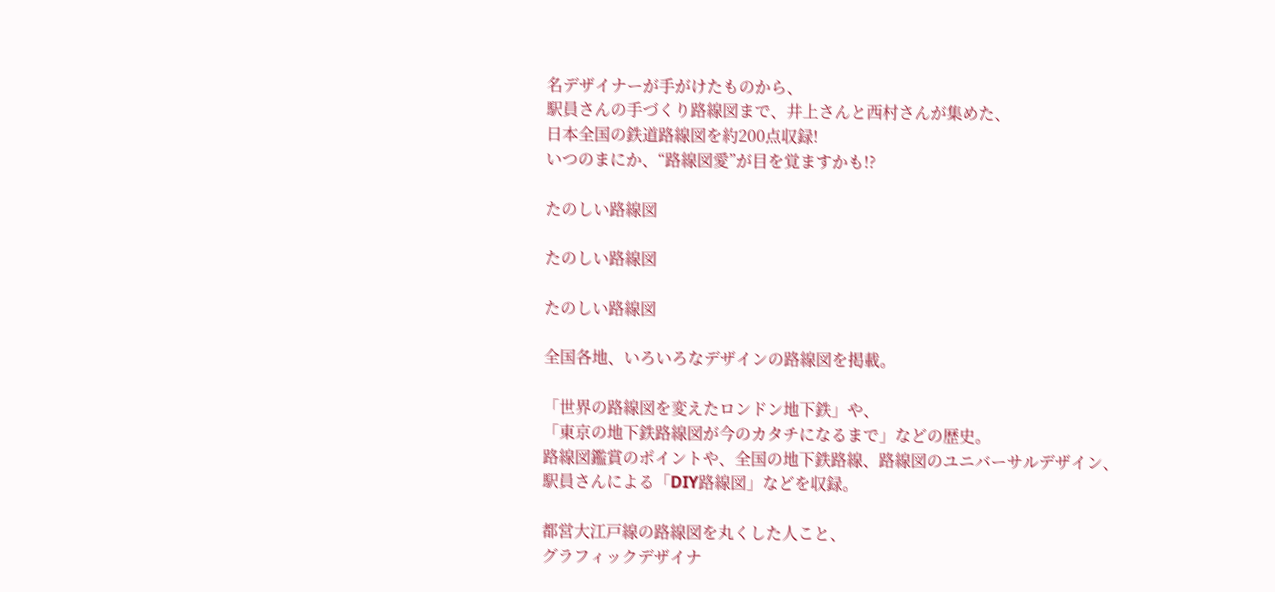名デザイナーが手がけたものから、
駅員さんの手づくり路線図まで、井上さんと西村さんが集めた、
日本全国の鉄道路線図を約200点収録!
いつのまにか、“路線図愛”が目を覚ますかも!?

たのしい路線図

たのしい路線図

たのしい路線図

全国各地、いろいろなデザインの路線図を掲載。

「世界の路線図を変えたロンドン地下鉄」や、
「東京の地下鉄路線図が今のカタチになるまで」などの歴史。
路線図鑑賞のポイントや、全国の地下鉄路線、路線図のユニバーサルデザイン、
駅員さんによる「DIY路線図」などを収録。

都営大江戸線の路線図を丸くした人こと、
グラフィックデザイナ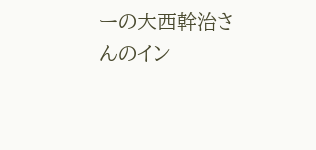ーの大西幹治さんのイン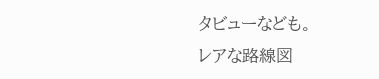タビューなども。
レアな路線図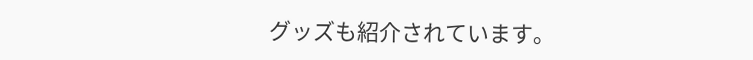グッズも紹介されています。